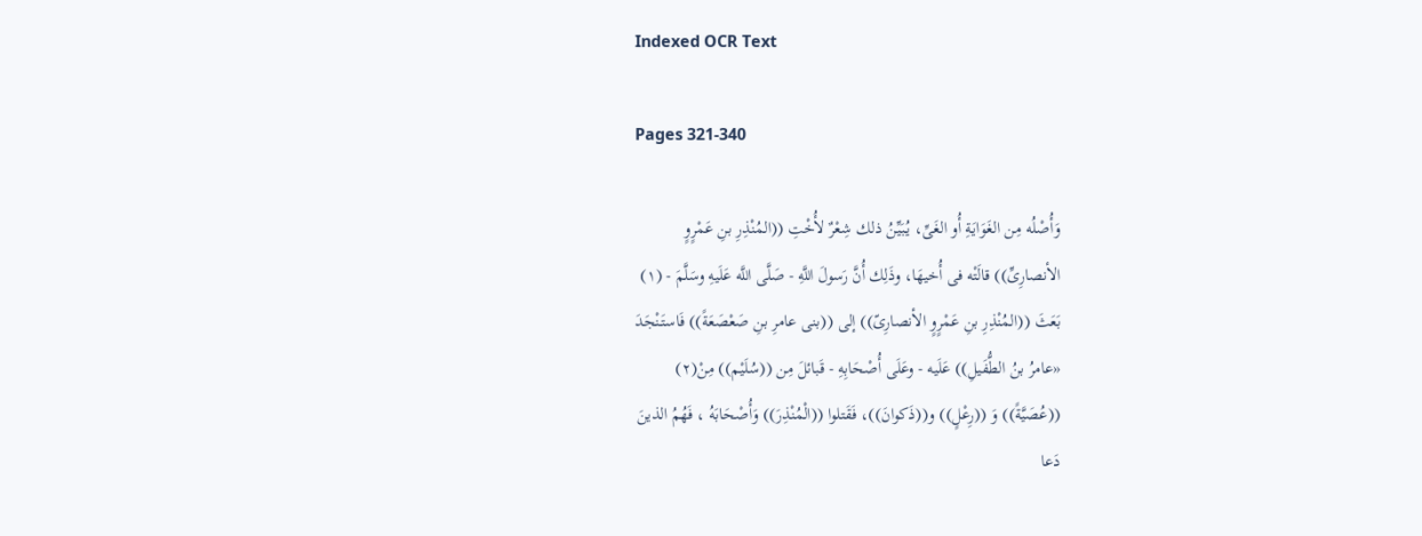Indexed OCR Text

Pages 321-340

وَأُصْلُه مِن الغَوَايَةِ أُو الغَىِّ، يُبَيِّنُ ذلك شِعْرٌ لأُخْتِ ((المُنْذِرِ بنِ عَمْرٍوٍ
الأنصارِىِّ)) قالَتْه فى أُخيهَا، وذَلِك أُنَّ رَسولَ اللَّهِ - صَلَّى اللَّه عَلَيهِ وسَلَّمَ - (١)
بَعَثَ ((المُنْذِرِ بنِ عَمْرٍوٍ الأنصارِىّ)) إلى ((بنى عامرِ بنِ صَعْصَعَةً)) فَاستَنْجَدَ
«عامرُ بنُ الطُّفَيلِ)) عَلَيه - وعَلَى أُصْحَابِهِ - قَبائلَ مِن ((سُلَيْم)) مِنْ(٢)
((عُصَيَّةً)) وَ ((رِعْلٍ)) و((ذَكوانَ))، فَقَتلوا ((الْمُنْذِرَ)) وَأُصْحَابَهُ ، فَهُمُ الذينَ
دَعا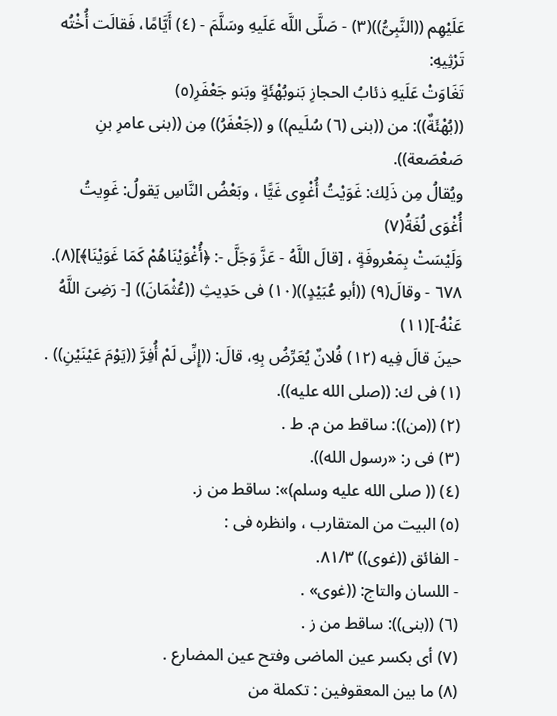عَلَيْهِم ((النَّبِىُّ))(٣) - صَلَّى اللَّه عَلَيهِ وسَلَّمَ - (٤) أَيَّامًا، فَقالَت أُخْتُه تَرْثِيهِ:
تَغَاوَتْ عَلَيهِ ذئابُ الحجازِ بَنوبُهْئَةٍ وبَنو جَعْفَرِ(٥)
((بُهْئَةٌ)): من ((بنى (٦) سُلَيم)) و ((جَعْفَرُ)) مِن ((بنى عامرِ بنِ صَعْصَعة)).
ويُقالُ مِن ذَلِك: غَوَيْتُ أُغْوِى غَيًّا ، وبَعْضُ النَّاسِ يَقولُ: غَوِيتُ أُغْوَى لُغَةُ(٧)
وَلَيْسَتْ بِمَعْروفَةٍ ، [قالَ اللَّهُ - عَزَّ وَجَلَّ -: ﴿أُغْوَيْنَاهُمْ كَمَا غَوَيْنَا﴾](٨).
٦٧٨ - وقالَ(٩) ((أبو عُبَيْدٍ))(١٠) فى حَدِيثِ ((عُثْمَانَ)) [- رَضِىَ اللَّهُ عَنْهُ-](١١)
حينَ قالَ فِيه (١٢) فُلانٌ يُعَرِّضُ بِهِ، قالَ: ((إِنِّى لَمْ أُفِرَّ ((يَوْمَ عَيْنَيْنِ)) .
(١) فى ك: ((صلى الله عليه)).
(٢) ((من)): ساقط من م. ط .
(٣) فى ر: «رسول الله)).
(٤) (( صلى الله عليه وسلم)»: ساقط من ز.
(٥) البيت من المتقارب ، وانظره فى :
- الفائق ((غوى)) ٨١/٣.
- اللسان والتاج: ((غوى» .
(٦) ((بنى)): ساقط من ز .
(٧) أى بكسر عين الماضى وفتح عين المضارع .
(٨) ما بين المعقوفين : تكملة من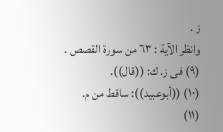ز .
وانظر الآية : ٦٣ من سورة القصص .
(٩) فى ز. ك: ((قال)).
(١٠) ((أبوعبيد)): ساقط من م.
(١١)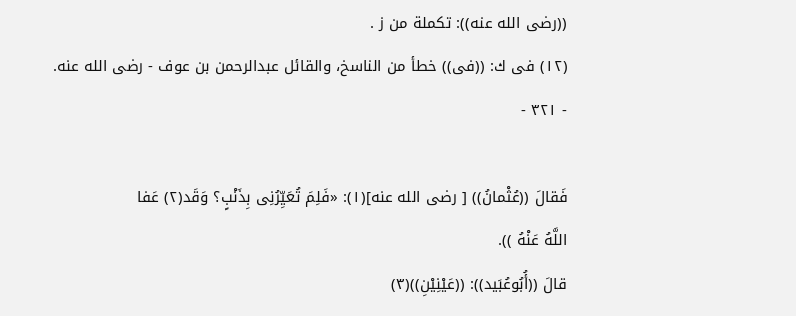((رضى الله عنه)): تكملة من ز .
(١٢) فى ك: ((فى)) خطأ من الناسخ، والقائل عبدالرحمن بن عوف - رضى الله عنه.
- ٣٢١ -

فَقالَ ((عُثْمانُ)) [ رضى الله عنه](١): «فَلِمَ تُعَيِّرُنِى بِذَنْبٍ؟ وَقَد(٢) عَفا
اللَّهُ عَنْهُ )).
قالَ ((أُبُوعُبَيد)): ((عَيْنِيْنِ))(٣)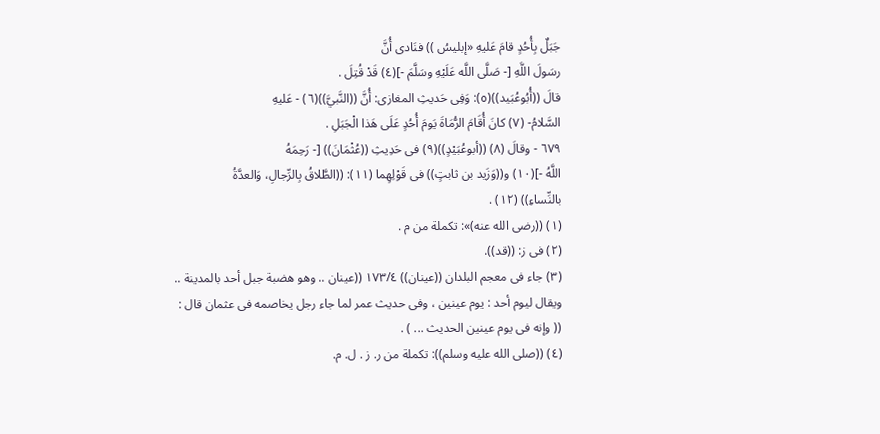جَبَلٌ بِأُحُدٍ قامَ عَليهِ «إبليسُ )) فنَادى أُنَّ
رسَولَ اللَّهِ [- صَلَّى اللَّه عَلَيْهِ وسَلَّمَ -](٤) قَدْ قُتِلَ .
قالَ ((أُبُوعُبَيد))(٥): وَفِى حَديثِ المغازى: أُنَّ ((النَّبيَّ))(٦) - عَليهِ
السَّلامُ- (٧) كانَ أُقَامَ الرُّمَاةَ يَومَ أُحُدٍ عَلَى هَذا الْجَبَلِ .
٦٧٩ - وقالَ (٨) ((أبوعُبَيْدٍ))(٩) فى حَدِيثِ ((عُثْمَانَ)) [- رَحِمَهُ
اللَّهُ -](١٠) و((وَزَيد بن ثابتٍ)) فى قَوْلِهِما (١١): ((الطَّلاقُ بِالرِّجالِ، وَالعدَّةُ
بالنِّساءِ)) (١٢) .
(١) ((رضى الله عنه)»: تكملة من م .
(٢) فى ز: ((قد)).
(٣) جاء فى معجم البلدان ((عينان)) ١٧٣/٤ ((عينان .. وهو هضبة جبل أحد بالمدينة ..
ويقال ليوم أحد : يوم عينين ، وفى حديث عمر لما جاء رجل يخاصمه فى عثمان قال :
(( وإنه فى يوم عينين الحديث ... ) .
(٤) ((صلى الله عليه وسلم)): تكملة من ر. ز . ل. م.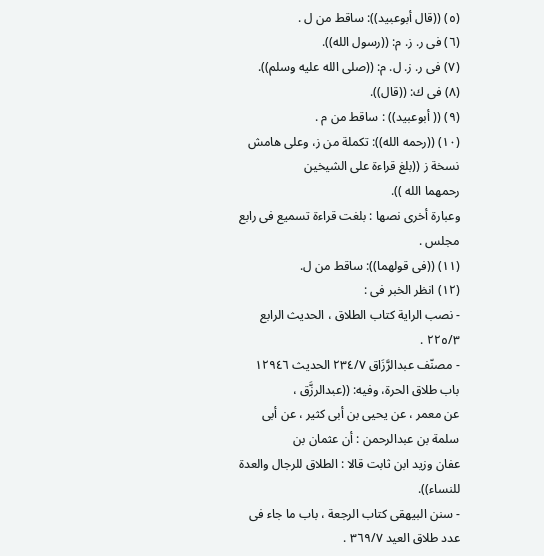(٥) ((قال أبوعبيد)): ساقط من ل .
(٦) فى ر. ز. م: ((رسول الله)).
(٧) فى ر. ز. ل. م: ((صلى الله عليه وسلم)).
(٨) فى ك: ((قال)).
(٩) (( أبوعبيد)) : ساقط من م .
(١٠) ((رحمه الله)): تكملة من ز، وعلى هامش نسخة ز ((بلغ قراءة على الشيخين
رحمهما الله )).
وعبارة أخرى نصها : بلغت قراءة تسميع فى رابع مجلس .
(١١) ((فى قولهما)): ساقط من ل.
(١٢) انظر الخبر فى :
- نصب الراية كتاب الطلاق ، الحديث الرابع ٢٢٥/٣ .
- مصنّف عبدالرَّزَاق ٢٣٤/٧ الحديث ١٢٩٤٦ باب طلاق الحرة، وفيه: ((عبدالرزَّق ،
عن معمر ، عن يحيى بن أبى كثير ، عن أبى سلمة بن عبدالرحمن : أن عثمان بن
عفان وزيد ابن ثابت قالا : الطلاق للرجال والعدة للنساء)).
- سنن البيهقى كتاب الرجعة ، باب ما جاء فى عدد طلاق العيد ٣٦٩/٧ .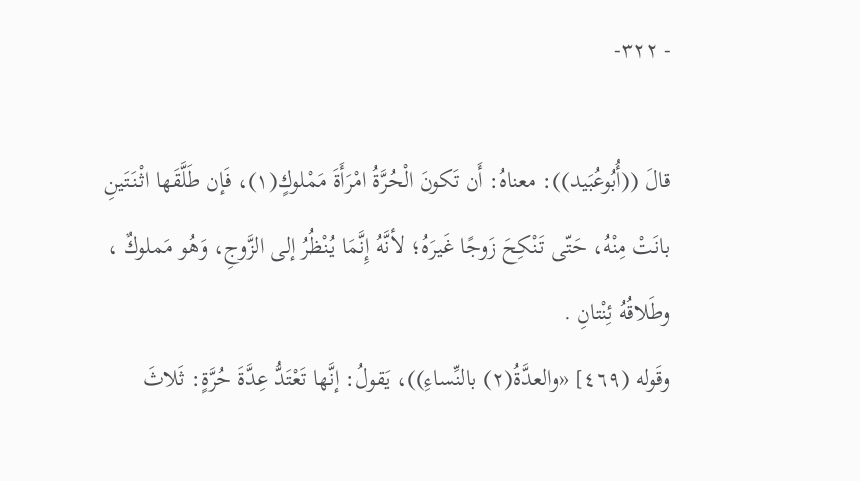- ٣٢٢-

قالَ ((أُبُوعُبَيد)): معناهُ: أَن تَكونَ الْحُرَّةُ امْرَأَةَ مَمْلوكٍ(١)، فَإن طَلَّقَها اثْنَتَينِ
بانَتْ مِنْهُ، حَتّى تَنْكِحَ زَوجًا غَيرَهُ؛ لأنَّهُ إِنَّمَا يُنْظُرُ إلى الزَّوجِ، وَهُو مَملوكٌ ،
وطَلاقُهُ ئِنْتانِ .
وقَوله (٤٦٩] «والعدَّةُ(٢) بالنِّساءِ))، يَقولُ: إنَّها تَعْتَدُّ عِدَّةَ حُرَّةٍ: ثَلاثَ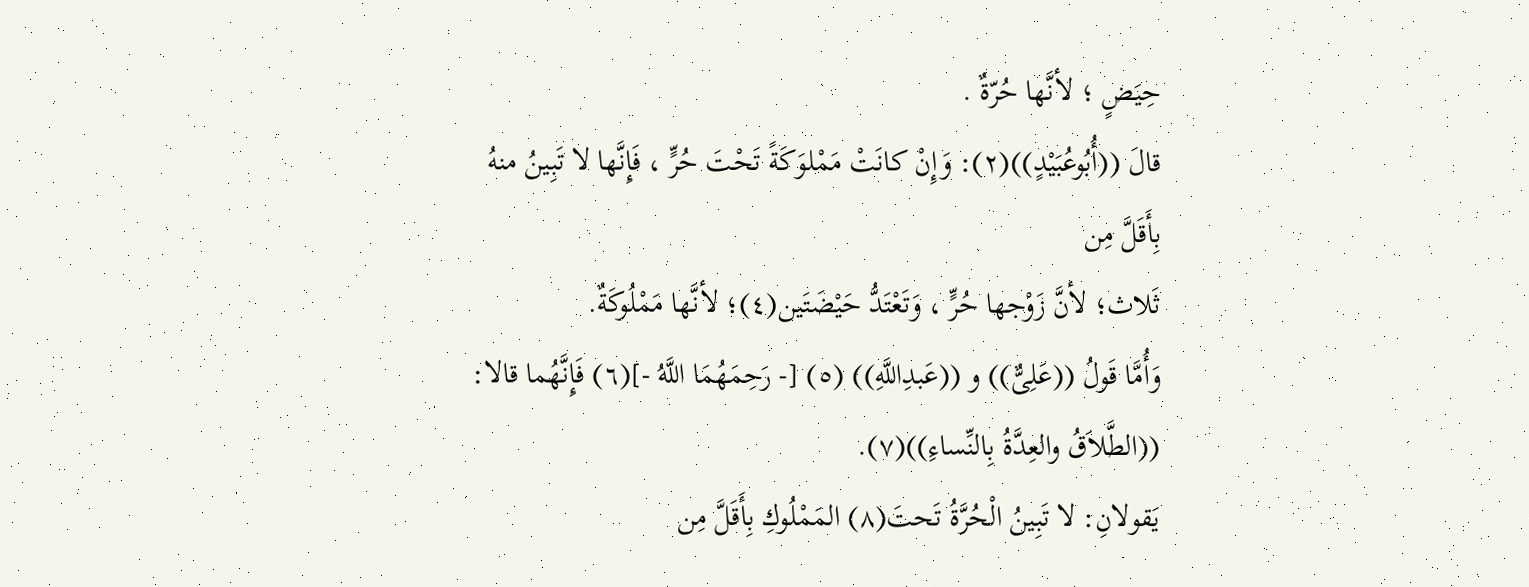حِيَضٍ ؛ لأنَّها حُرّةٌ .
قالَ ((أُبُوعُبَيْدٍ))(٢): وَإِنْ كانَتْ مَمْلوَكَةً تَحْتَ حُرٍّ ، فَإِنَّها لا تَبِينُ منهُ بِأَقَلَّ مِن
ثَلاث؛ لأنَّ زَوْجها حُرٍّ ، وَتَعْتَدُّ حَيْضَتَين(٤)؛ لأنَّها مَمْلُوكَةٌ.
وَأُمَّا قَولُ ((عَلِىٌّ)) و ((عَبدِاللَّهِ)) (٥) [- رَحِمَهُمَا اللَّهُ -](٦) فَإِنَّهُما قالا:
((الطَّلاَقُ والعِدَّةُ بِالنِّساءِ))(٧).
يَقولانِ: لا تَبِينُ الْحُرَّةُ تَحتَ(٨) المَمْلُوكِ بِأَقَلَّ مِن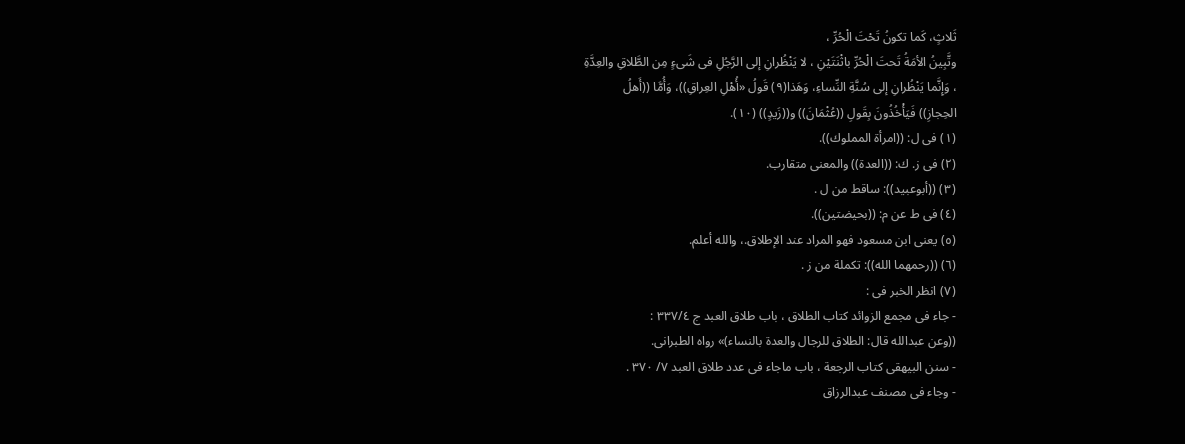ثَلاثٍ، كَما تكونُ تَحْتَ الْحُرِّ ،
وتَّبِينُ الأمَةُ تَحتَ الْحُرِّ باثْنَتَيْنِ ، لا يَنْظُرانِ إلى الرَّجُلِ فى شَىءٍ مِن الطَّلاقِ والعِدَّةِ
، وَإِنَّما يَنْظُرانِ إلى سُنَّةِ النِّساءِ، وَهَذا(٩) قَولُ «أُهْلِ العِراقِ))، وَأُمَّا ((أَهلُ
الحِجازِ)) فَيَأْخُذُونَ بِقَولِ ((عُثْمَانَ)) و((زَيدٍ)) (١٠).
(١) فى ل: ((امرأة المملوك)).
(٢) فى ز. ك: ((العدة)) والمعنى متقارب.
(٣) ((أبوعبيد)): ساقط من ل .
(٤) فى ط عن م: ((بحيضتين)).
(٥) يعنى ابن مسعود فهو المراد عند الإطلاق.، والله أعلم.
(٦) ((رحمهما الله)): تكملة من ز .
(٧) انظر الخبر فى :
- جاء فى مجمع الزوائد كتاب الطلاق ، باب طلاق العبد ج ٣٣٧/٤ :
((وعن عبدالله قال: الطلاق للرجال والعدة بالنساء)» رواه الطبرانى.
- سنن البيهقى كتاب الرجعة ، باب ماجاء فى عدد طلاق العبد ٧/ ٣٧٠ .
- وجاء فى مصنف عبدالرزاق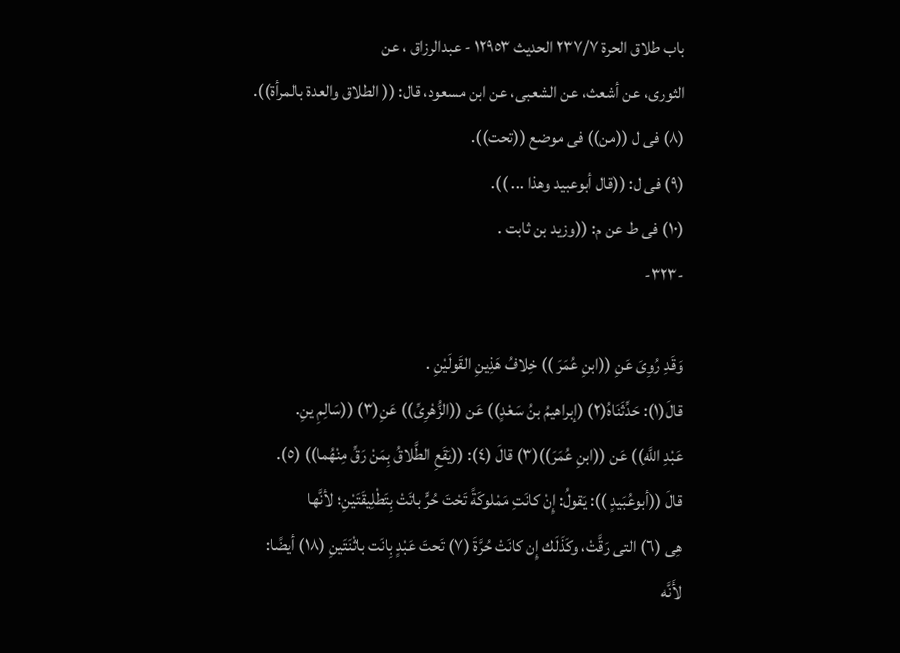باب طلاق الحرة ٢٣٧/٧ الحديث ١٢٩٥٣ - عبدالرزاق ، عن
الثورى، عن أشعث، عن الشعبى، عن ابن مسعود، قال: (( الطلاق والعدة بالمرأة)).
(٨) فى ل ((من)) فى موضع ((تحت)).
(٩) فى ل: ((قال أبوعبيد وهذا ... )).
(١٠) فى ط عن م: ((وزيد بن ثابت .
-٣٢٣-

وَقَدِ رُوِىَ عَنِ ((ابنِ عُمَرَ )) خِلافُ هَذِينِ القَولَيْنِ .
قالَ(١): حَدِّثَنَاهُ(٢) (إبراهيمُ بنُ سَعْدٍ)) عَن ((الزُّهْرِىِّ)) عَنِ(٣) ((سَالِمِ ينِ.
عَبْدِ اللَّهِ)) عَن ((ابنِ عُمَرَ))(٣) قالَ (٤): ((يَقَعِ الطَّلاقُ بِمَنْ رَقِّ مِنْهُما)) (٥).
قالَ ((أبوعُبَيدٍ )): يَقولُ: إِنْ كانَتِ مَمْلوكَةً تَحْتَ حُرٍّ باتَتْ بِتَطْلِيقَتَيْنِ؛ لأنَّها
هِى (٦) التى رَقَّتْ، وكَذَلَك إِن كانَتْ حُرَّةَ (٧) تَحتَ عَبْدٍ بِانَت باثْنَتَينِ (١٨) أيضًا:
لأَنَّه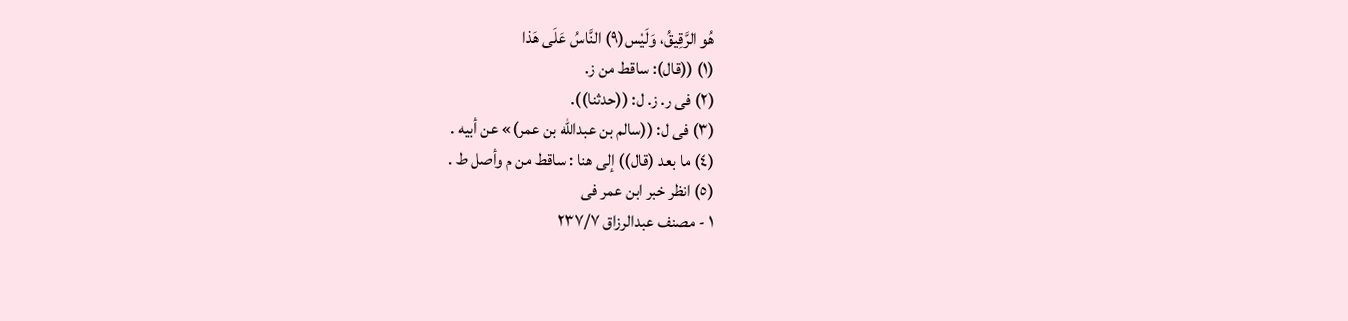هُو الرَّقِيقُ، وَلَيْس(٩) النَّاسُ عَلَى هَذا
(١) ((قال): ساقط من ز.
(٢) فى ر. ز. ل: ((حدثنا)).
(٣) فى ل: ((سالم بن عبدالله بن عمر)» عن أبيه .
(٤) ما بعد (قال)) إلى هنا : ساقط من م وأصل ط .
(٥) انظر خبر ابن عمر فی
١ - مصنف عبدالرزاق ٢٣٧/٧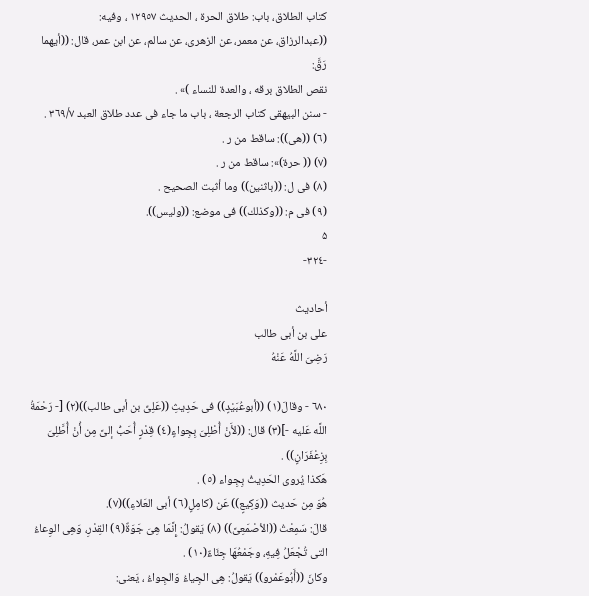كتاب الطلاق، باب: طلاق الحرة ، الحديث ١٢٩٥٧ ، وفيه:
((عبدالرزاق، عن معمر، عن الزهرى، عن سالم، عن ابن عمر، قال: ((أيهما رَقَّ:
نقص الطلاق برقه ، والعدة للنساء )» .
- سنن البيهقى كتاب الرجعة ، باب ما جاء فى عدد طلاق العبد ٣٦٩/٧ .
(٦) ((هى)): ساقط من ر .
(٧) (( حرة)»: ساقط من ر .
(٨) فى ل: ((باثنين)) وما أثبت الصحيح .
(٩) فى م: ((وكذلك)) فى موضع: ((وليس)).
۵
-٣٢٤-

أحاديث
على بن أبى طالب
رَضِىَ اللَّهُ عَنْهُ

٦٨٠ - وقالَ(١) ((أبوعُبَيْدٍ)) فى حَدِيثِ ((عَلِىِّ بن أبى طالب))(٢) [- رَحْمَةُ
اللَّه عَليه -](٣) قال: ((لأَنْ أُطْلِىَ بِجِواءٍ(٤) قِدْرٍ أُحَبُّ إلىَّ مِن أُنْ أُطَّلِىَ بِزِعْفَرَانٍ)) .
هَكذا يُروى الحَدِيثُ بِجِواء (٥) .
هُوَ مِن حَديث ((وَكِيعٍ)) عَن (كامِلٍ(٦) أبى العَلاءِ))(٧).
قالَ: سَمِعْتُ ((الأصْمَعِىَّ)) (٨) يَقولُ: إِنَّمَا هِىَ جَوَةٌ(٩) القِدْرِ، وَهِى الوِعاءُ
التى تُجْعَلُ فِيهِ، وجَمْعُهَا جِئَاءٌ(١٠) .
وكانَ ((أَبُوعَمْرو)) يَقولُ: هِى الجِياءُ وَالجِواءُ ، يَعنى: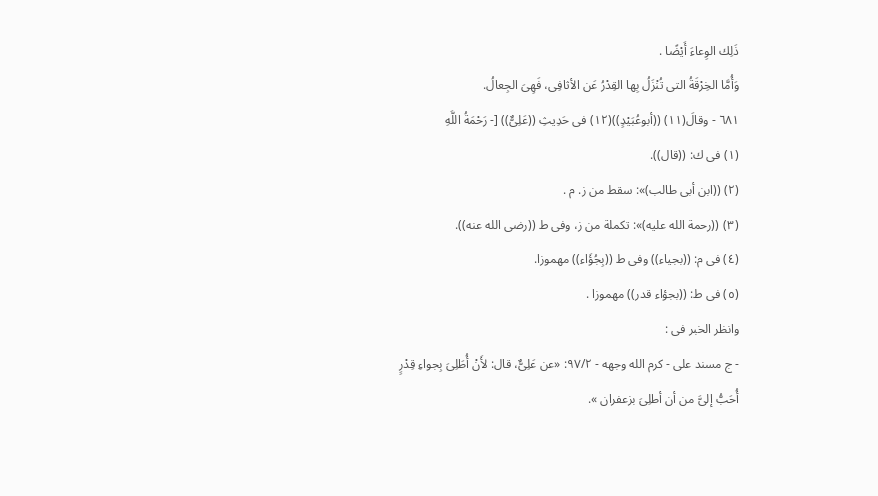ذَلِك الوِعاءَ أَيْضًا .
وَأُمَّا الخِرْقَةُ التى تُنْزَلُ بِها القِدْرُ عَن الأثافِى، فَهِىَ الجِعالُ.
٦٨١ - وقالَ(١١) ((أبوعُبَيْدٍ))(١٢) فى حَدِيثِ ((عَلِىٌّ)) [- رَحْمَةُ اللَّهِ
(١) فى ك: ((قال)).
(٢) ((ابن أبى طالب)»: سقط من ز. م .
(٣) ((رحمة الله عليه)»: تكملة من ز، وفى ط ((رضى الله عنه)).
(٤) فى م: ((بجياء)) وفى ط ((بِجُؤَاء)) مهموزا.
(٥) فى ط: ((بجؤاء قدر)) مهموزا .
وانظر الخبر فى :
- ج مسند على - كرم الله وجهه - ٩٧/٢: «عن عَلِىٌّ، قال: لأَنْ أُطَلِىَ بِجواءِ قِدْرٍ
أُحَبُّ إلىَّ من أن أطلِىَ بزعفران ».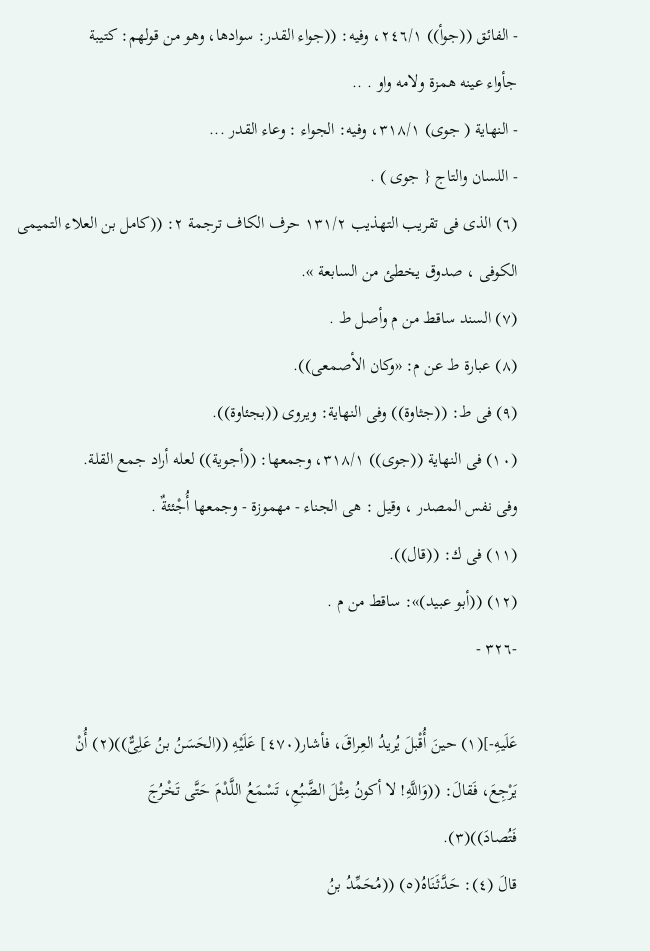- الفائق ((جوأ)) ٢٤٦/١، وفيه: ((جواء القدر: سوادها، وهو من قولهم: كتيبة
جأواء عينه همزة ولامه واو . ..
- النهاية ( جوى) ٣١٨/١، وفيه: الجواء : وعاء القدر ...
- اللسان والتاج { جوى ) .
(٦) الذى فى تقريب التهذيب ١٣١/٢ حرف الكاف ترجمة ٢: ((كامل بن العلاء التميمى
الكوفى ، صدوق يخطئ من السابعة ».
(٧) السند ساقط من م وأصل ط .
(٨) عبارة ط عن م: «وكان الأصمعى)).
(٩) فى ط: ((جثاوة)) وفى النهاية: ويروى ((بجئاوة)).
(١٠) فى النهاية ((جوى)) ٣١٨/١، وجمعها: ((أجوية)) لعله أراد جمع القلة.
وفى نفس المصدر ، وقيل : هى الجناء - مهموزة - وجمعها أُجْئئةٌ .
(١١) فى ك: ((قال)).
(١٢) ((أبو عبيد)»: ساقط من م .
-٣٢٦ -

عَلَيهِ-](١) حينَ أُقْبلَ يُريدُ العِراقَ، فأشار(٤٧٠] عَلَيْهِ ((الحَسَنُ بنُ عَلِىٌّ))(٢) أُنْ
يَرْجِعَ، فَقالَ: ((وَاللَّهِ! لا أكونُ مِثْلَ الضَّبُعِ، تَسْمَعُ اللَّدْمَ حَتَّى تَخْرُجَ
فَتُصادَ))(٣).
قالَ (٤): حَدَّثَنَاهُ(٥) ((مُحَمِّدُ بنُ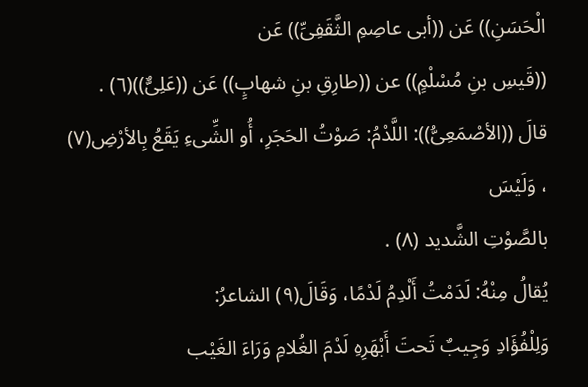الْحَسَنِ)) عَن ((أبى عاصِمِ الثَّقَفِىِّ)) عَن
((قَيسِ بنِ مُسْلْمٍ)) عن ((طارِقِ بنِ شهابٍ)) عَن ((عَلِىٌّ))(٦) .
قالَ ((الأصْمَعِىُّ)): اللَّدْمُ: صَوْتُ الحَجَرِ، أُو الشِّىءِ يَقَعُ بِالأرْضِ(٧) ، وَلَيْسَ
بالصَّوْتِ الشَّديد (٨) .
يُقالُ مِنْهُ: لَدَمْتُ أَلْدِمُ لَدْمًا، وَقَالَ(٩) الشاعرُ:
وَلِلْفُؤَادِ وَجِيبٌ تَحتَ أَبْهَرِهِ لَدْمَ الغُلامِ وَرَاءَ الغَيْب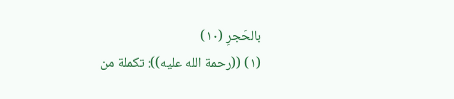بالحَجرِ (١٠)
(١) ((رحمة الله عليه)): تكملة من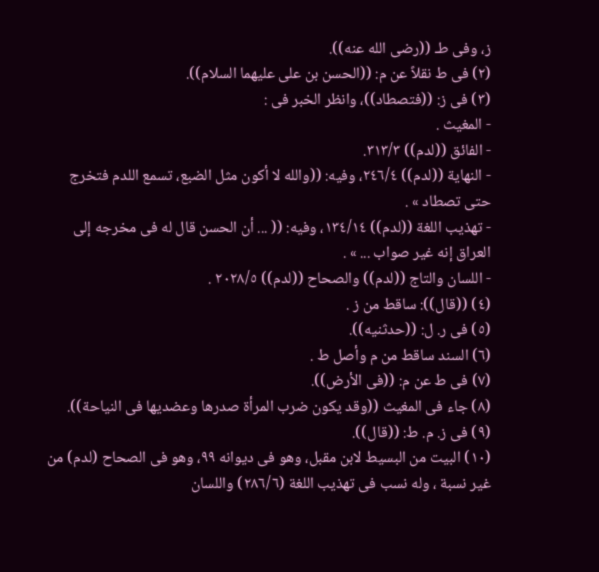ز، وفى طـ ((رضى الله عنه)).
(٢) فى ط نقلاً عن م: ((الحسن بن على عليهما السلام)).
(٣) فى ز: ((فتصطاد))، وانظر الخبر فى :
- المغيث .
- الفائق ((لدم)) ٣١٣/٣.
- النهاية ((لدم)) ٢٤٦/٤، وفيه: ((والله لا أكون مثل الضبع، تسمع اللدم فتخرج
حتى تصطاد » .
- تهذيب اللغة ((لدم)) ١٣٤/١٤، وفيه: (( ... أن الحسن قال له فى مخرجه إلى
العراق إنه غير صواب ... » .
- اللسان والتاج ((لدم)) والصحاح ((لدم)) ٢٠٢٨/٥ .
(٤) ((قال)): ساقط من ز .
(٥) فى ر. ل: ((حدثنيه)).
(٦) السند ساقط من م وأصل ط .
(٧) فى ط عن م: ((فى الأرض)).
(٨) جاء فى المغيث ((وقد يكون ضرب المرأة صدرها وعضديها فى النياحة)).
(٩) فى ز. م. ط: ((قال)).
(١٠) البيت من البسيط لابن مقبل، وهو فى ديوانه ٩٩، وهو فى الصحاح (لدم) من
غير نسبة ، وله نسب فى تهذيب اللغة (٢٨٦/٦) واللسان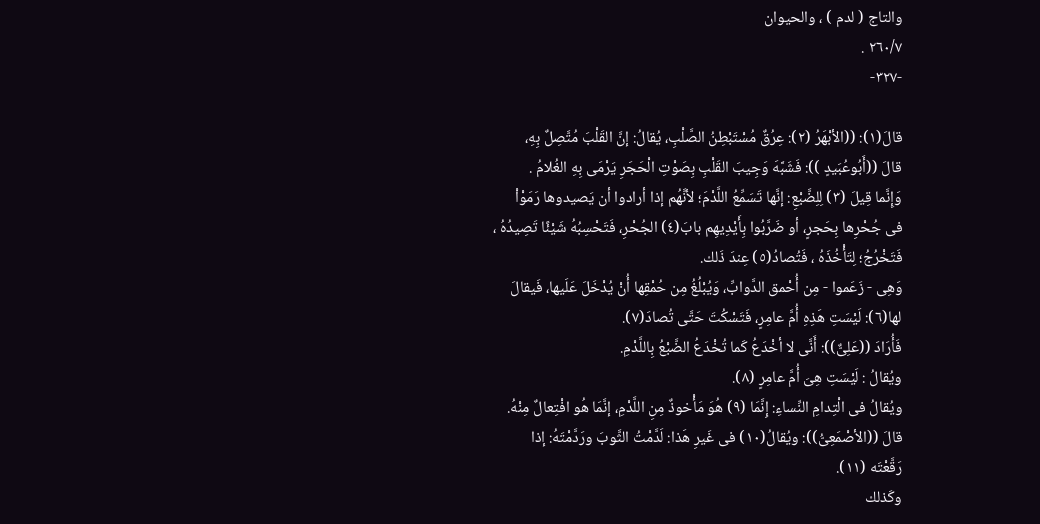والتاج ( لدم ) ، والحيوان
٢٦٠/٧ .
-٣٢٧-

قالَ(١): ((الأبْهَرُ (٢): عِرُقٌ مُسْتَبْطِنُ الصَّلْبِ، يُقالُ: إنَّ القَلْبَ مُتَّصِلٌ بِهِ،
قالَ ((أَبُوعُبَيدٍ )): فَشَبَّهَ وَجِيبَ القَلْبِ بِصَوْتِ الْحَجَرِ يَرْمَى بِهِ الغُلامُ .
وَإِنَّما قِيلَ (٣) لِلِضَّبْعِ: إنَّها تَسَمِّعُ اللَّدْمَ؛ لأنَّهُم إذا أرادوا أن يَصيدوها رَمَوْاْ
فى جُحْرِها بِحَجرٍ، أو ضَرَّبُوا بِأَيْدِيهِم بابَ(٤) الجُحْرِ، فَتَحْسِبُهُ شَيْئًا تَصِيدُهُ ،
فَتَخْرُجُ؛ لِتَأْخُذَهُ ، فَتُصادُ(٥) عِندَ ذَلك.
وَهِى - زَعَموا - مِن أُحْمق الدَّوابِّ، وَيُبْلُغُ مِن حُمْقِها أُنْ يُدْخَلَ عَلَيها، فَيقالَ
لها(٦): لَيْسَتِ هَذِهِ أُمَّ عامِرٍ، فَتَسْكُتَ حَتَّى تُصادَ(٧).
فَأُرَادَ ((عَلِىٌّ)): أَنَّى لا أخْدَعُ كَما تُخْدَعُ الضَّبْعُ بِاللَّدْمِ.
ويُقالُ : لَيْسَتِ هِىَ أُمَّ عامِرٍ (٨).
ويُقالُ فى الْتِدامِ النِّساءِ: إِنَّمَا (٩) هُوَ مَأْخوذٌ مِنِ اللَّدْمِ، إنَّمَا هُو افْتِعالٌ مِنْهُ.
قالَ ((الأصْمَعِىُّ)): ويُقالُ(١٠) فى غَيرِ هَذا: لَدَّمْتُ الثَّوبَ ورَدَّمْتَهُ: إذا
رَقَّعْتَه (١١).
وكَذلك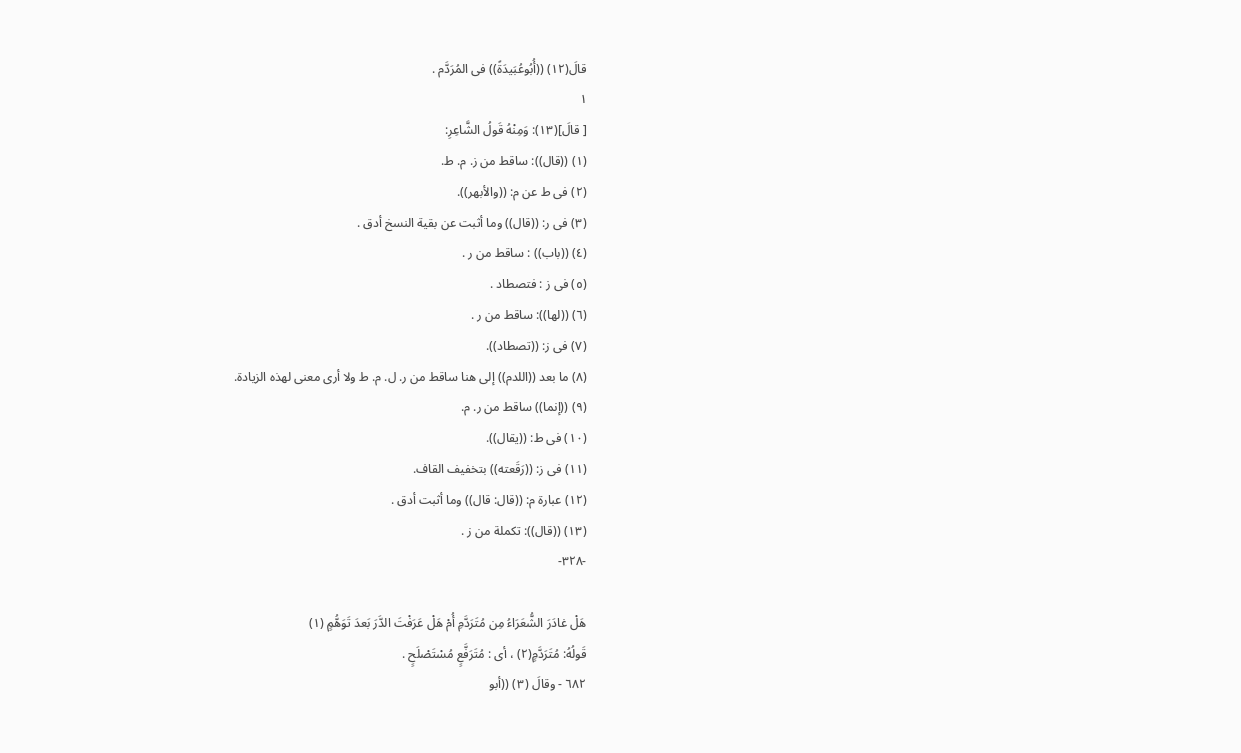قالَ(١٢) ((أُبُوعُبَيدَةً)) فى المُرَدَّم .
١
[ قالَ](١٣): وَمِنْهُ قَولُ الشَّاعِرِ:
(١) ((قال)): ساقط من ز. م. ط.
(٢) فى ط عن م: ((والأبهر)).
(٣) فى ر: ((قال)) وما أثبت عن بقية النسخ أدق .
(٤) ((باب)) : ساقط من ر .
(٥) فى ز : فتصطاد .
(٦) ((لها)): ساقط من ر .
(٧) فى ز: ((تصطاد)).
(٨) ما بعد ((اللدم)) إلى هنا ساقط من ر. ل. م. ط ولا أرى معنى لهذه الزيادة.
(٩) ((إنما)) ساقط من ر. م.
(١٠) فى ط: ((يقال)).
(١١) فى ز: ((رَقَعته)) بتخفيف القاف.
(١٢) عبارة م: ((قال: قال)) وما أثبت أدق .
(١٣) ((قال)): تكملة من ز .
-٣٢٨-

هَلْ غادَرَ الشُّعَرَاءُ مِن مُتَرَدَّمِ أُمْ هَلْ عَرَفْتَ الدَّرَ بَعدَ تَوَهُّمٍ (١)
قَولُهُ: مُتَرَدَّمٍ(٢) ، أى : مُتَرَفَّعٍ مُسْتَصْلَحٍ .
٦٨٢ - وقالَ (٣) ((أبو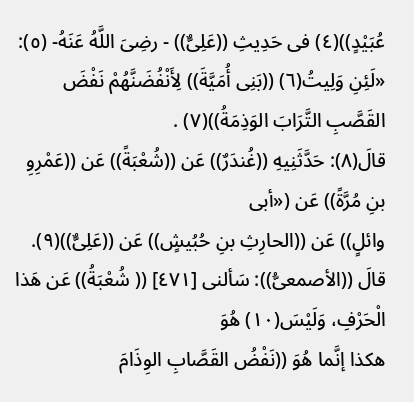عُبَيْدٍ))(٤) فى حَدِيثِ ((عَلِىٌّ)) - رضِىَ اللَّهُ عَنَهُ- (٥):
«لَئِنِ وَلِيتُ(٦) ((بَنِى أُمَيَّةَ)) لِأَنْفُضَنَّهُمْ نَفْضَ القَصَّبِ التَّرَابَ الوَذِمَةُ))(٧) .
قالَ(٨): حَدَّثَنِيهِ ((غُندَرٌ)) عَن ((شُعْبَةً)) عَن ((عَمْرِوِ بنِ مُرَّةً)) عَن («أبى
وائلٍ)) عَن ((الحارِثِ بنِ حُبُيشٍ)) عَن ((عَلِىٌّ))(٩).
قالَ ((الأصمعىُّ)): سَألنى [٤٧١] (( شُعْبَةُ)) عَن هَذا الْحَرْفِ، وَلَيْسَ(١٠) هُوَ
هكذا إنَّما هُوَ ((نَفْضُ القَصَّابِ الوِذَامَ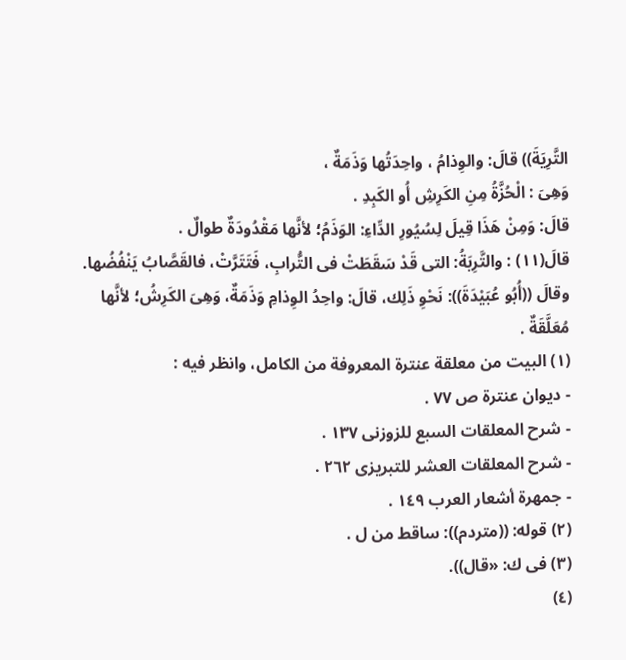التَّرِيَةَ)) قالَ: والوِذامُ ، واحِدَتُها وَذَمَةٌ ،
وَهِىَ : الْحُزَّةُ مِنِ الكَرِشِ أُو الكَبِدِ .
قالَ: وَمِنْ هَذَا قِيلَ لِسُيُورِ الدِّاءِ: الوَذَمُ؛ لأنَّها مَقْدُودَةٌ طوالٌ .
قالَ(١١) : والتَّرِبَةُ: التى قَدْ سَقَطَتْ فى التُّرابِ، فَتَتَرَّتْ، فالقَصَّابُ يَنْفُضُها.
وقالَ ((أُبُو عُبَيْدَةَ)): نَحْوِ ذَلِك، قالَ: واحِدُ الوِذامِ وَذَمَةٌ، وَهِىَ الكَرِشُ؛ لأنَّها
مُعَلَّقَةٌ .
(١) البيت من معلقة عنترة المعروفة من الكامل، وانظر فيه :
- ديوان عنترة ص ٧٧ .
- شرح المعلقات السبع للزوزنى ١٣٧ .
- شرح المعلقات العشر للتبريزى ٢٦٢ .
- جمهرة أشعار العرب ١٤٩ .
(٢) قوله: ((متردم)): ساقط من ل .
(٣) فى ك: «قال)).
(٤)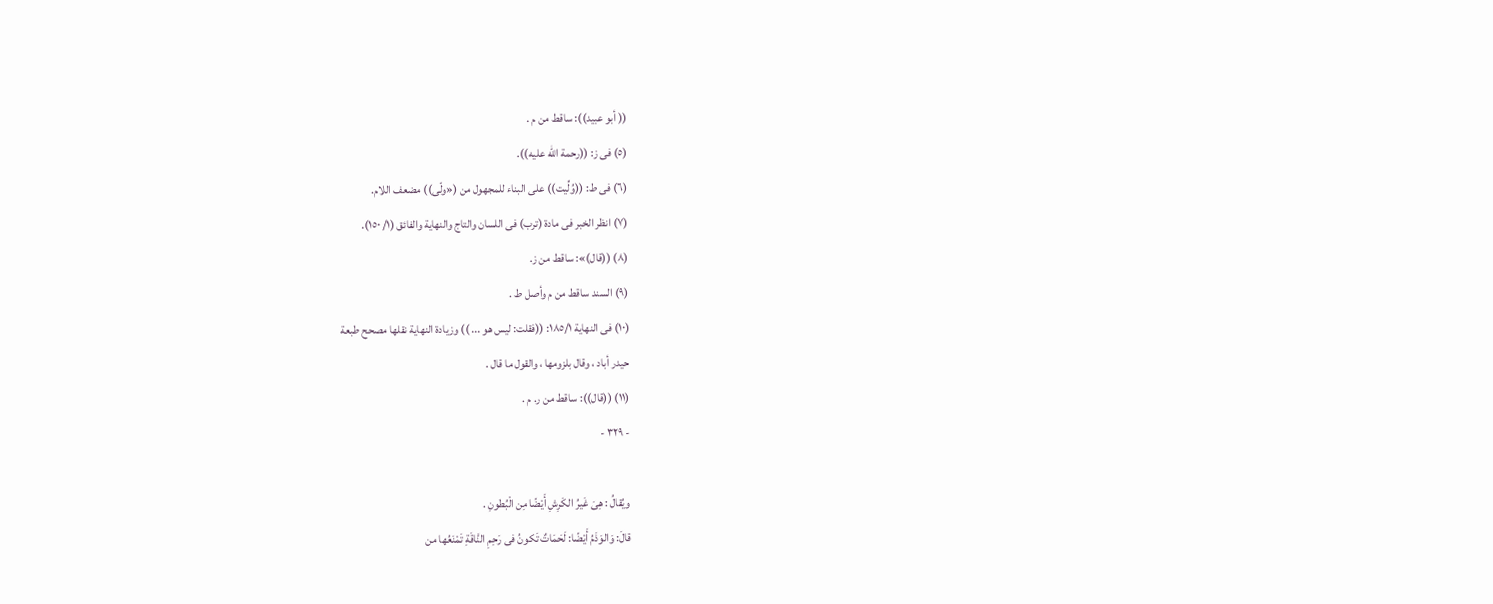(( أبو عبيد)): ساقط من م .
(٥) فى ز: ((رحمة الله عليه)).
(٦) فى ط: ((وُلِّيت)) على البناء للمجهول من («ولّى)) مضعف اللام.
(٧) انظر الخبر فى مادة (ترب) فى اللسان والتاج والنهاية والفائق (١/ ١٥٠).
(٨) ((قال)»: ساقط من ز.
(٩) السند ساقط من م وأصل ط .
(١٠) فى النهاية ١٨٥/١: ((فقلت: ليس هو ... )) وزيادة النهاية نقلها مصحح طبعة
حيدر أباد ، وقال بلزومها ، والقول ما قال .
(١١) ((قال)): ساقط من ر. م .
- ٣٢٩ -

ويُقالُ : هِىَ غَيرُ الكَرِشِ أَيْضًا مِن الْبُطونِ .
قالَ: وَالوَذَمُ أَيْضًا: لَحَمَاتٌ تَكونُ فى رَحِمِ النَّاقَةِ تَمْنَعُها من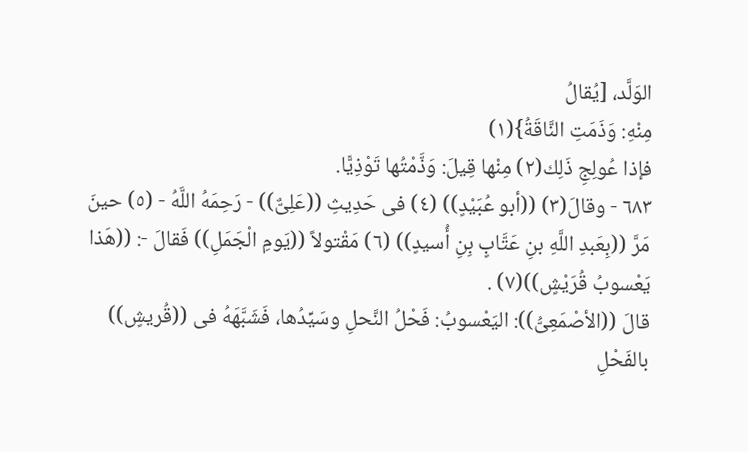الوَلَّد، [يُقالُ
مِنْهِ: وَذَمَتِ النَّاقَةُ}(١)
فإذا عُولِجِ ذَلِك(٢) مِنْها قِيلَ: وَذَّمْتُها تَوْذِيًّا.
٦٨٣ - وقالَ(٣) ((أبو عُبَيْدٍ)) (٤) فى حَدِيثِ ((عَلِىٌّ)) - رَحِمَهُ اللَّهُ - (٥) حينَ
مَرَّ ((بِعَبدِ اللَّهِ بنِ عَتَّابٍ بِنِ أُسيدٍ)) (٦) مَقْتولاً ((يَومِ الْجَمَلِ)) فَقالَ -: ((هَذا
يَعْسوبُ قُرَيْشٍ))(٧) .
قالَ ((الأصْمَعِىُّ)): اليَعْسوبُ: فَحْلُ النَّحلِ وسَيِّدُها، فَشَبَّهَهُ فى ((قُريشٍ))
بالفَحْلِ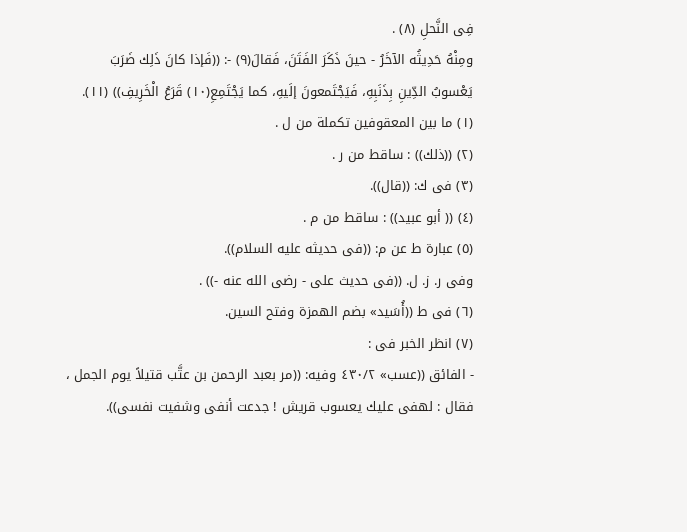فِى النَّحلِ (٨) .
ومِنْهُ حَدِيثُه الآخَرُ - حينَ ذَكَرَ الفَتَنَ، فَقالَ(٩) -: ((فَإذا كانَ ذَلِك ضَرَبَ
يَعْسوبُ الدِّينِ بِذَنَبِهِ، فَيَجْتَمعونَ إلَيهِ، كما يَجْتَمِعِ(١٠) قَرَعُ الْخَرِيفِ)) (١١).
(١) ما بين المعقوفين تكملة من ل .
(٢) ((ذلك)) : ساقط من ر .
(٣) فى ك: ((قال)).
(٤) (( أبو عبيد)) : ساقط من م .
(٥) عبارة ط عن م: ((فى حديثه عليه السلام)).
وفى ر. ز. ل. ((فى حديث على - رضى الله عنه -)) .
(٦) فى ط ((أُسَيد» بضم الهمزة وفتح السين.
(٧) انظر الخبر فى :
- الفائق ((عسب» ٤٣٠/٢ وفيه: ((مر بعبد الرحمن بن عتَّب قتيلاً يوم الجمل ،
فقال : لهفى عليك يعسوب قريش ! جدعت أنفى وشفيت نفسى)).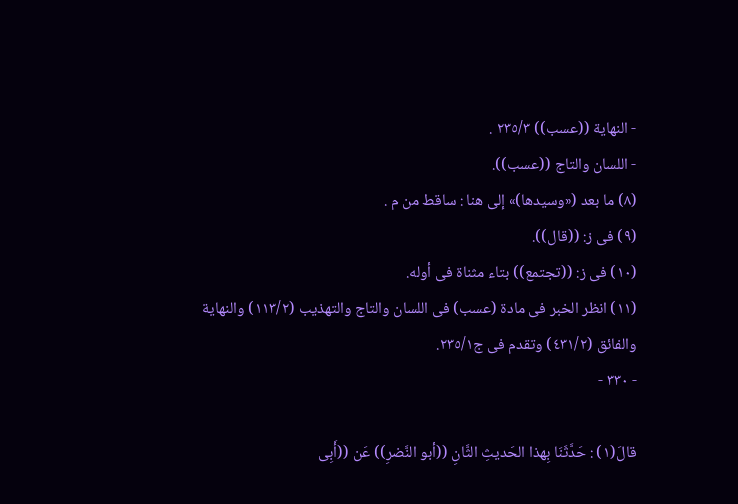- النهاية ((عسب)) ٢٣٥/٣ .
- اللسان والتاج ((عسب)).
(٨) ما بعد («وسيدها)» إلى هنا : ساقط من م .
(٩) فى ز: ((قال)).
(١٠) فى ز: ((تجتمع)) بتاء مثناة فى أوله.
(١١) انظر الخبر فى مادة (عسب) فى اللسان والتاج والتهذيب (١١٣/٢) والنهاية
والفائق (٤٣١/٢) وتقدم فى ج٢٣٥/١.
- ٣٣٠ -

قالَ(١) : حَدَّثَنَا بِهذا الحَديثِ الثَّانِ ((أبو النَّضرِ)) عَن ((أَبِى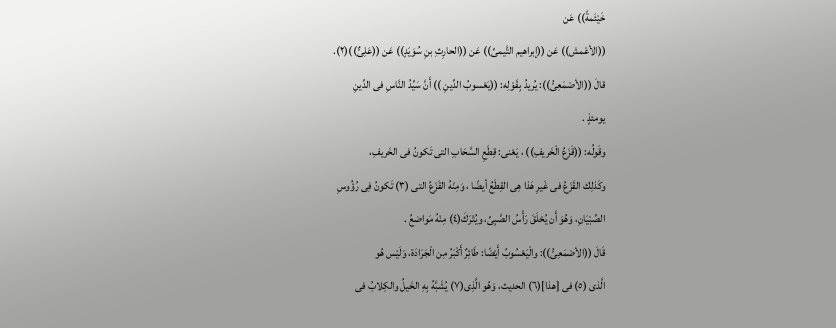خَيْئَمةً)) عَن
((الأعْمش)) عَن ((إبراهيم التَّيمىِّ)) عَن ((الحارِثِ بنِ سُوَيَدٍ)) عَن ((عَلِىٌّ))(٢).
قالَ ((الأصْمَعِىُّ)): يُريدُ بِقَوْلِه: ((يَعْسوبُ الدِّينِ )) أَنَّ سَيِّدُ النَّاسِ فى الدِّينِ
يومئذٍ .
وقَولُه: ((قَزَعُ الْخَريفِ)) ، يَعْنى: قِطَعِ السَّحَابِ التى تَكونُ فى الخَريفِ،
وكَذلِك القَزَعُ فى غَيرِ هَذا هِى القِطَعُ أيضًا ، وَمِنْهُ القَزَعُ التى (٣) تَكونُ فِى رُؤُوسِ
الصِّبْيَانِ، وَهُوَ أَن يُحْلَقَ رَأْسُ الصَّبِىِّ، ويُتْرَكَ(٤) مِنْهُ مَواضعُ .
قَالَ ((الأصْمَعِىُّ)): والْيَعْسُوبُ أَيْضًا: طَائِرٌ أَكْبَرُ مِن الْجَرَادَة، وَلَيْس هُو
الَّذى (٥) فى [هذا](٦) الحديث، وَهُو الَّذِى(٧) يُشَبَّهُ بِهِ الخَيلُ والكِلابُ فى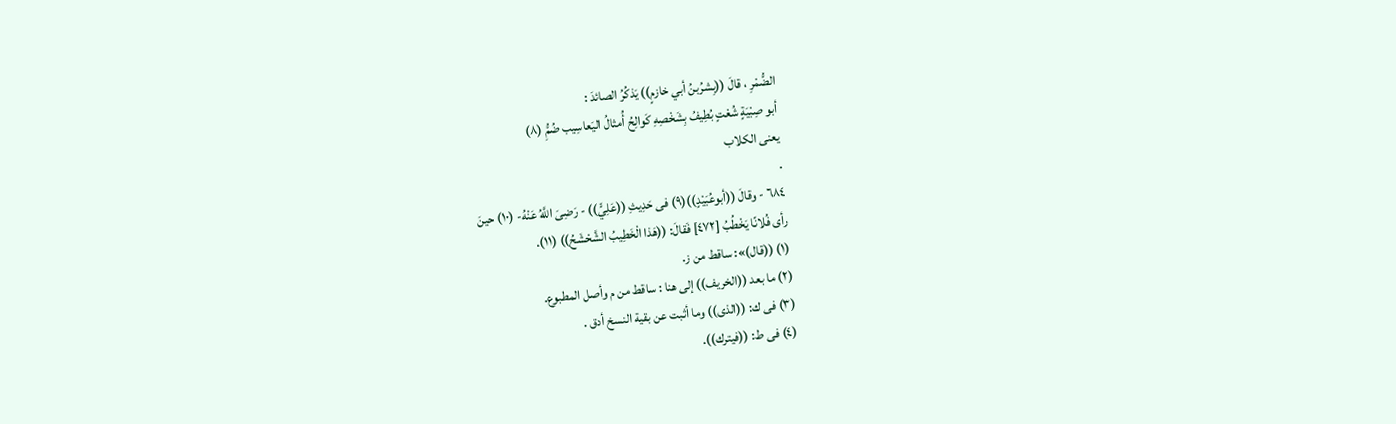الضُّمْرِ ، قالَ ((بِشرُبنُ أبي خازمٍ)) يَذكُرُ الصائدَ :
أبو صِبْيَةٍ شُعْتٍ بُطِيفُ بِشَخْصِهِ كَوالِحُ أُمثالُ اليَعاسِيب ضُمُِّ (٨)
یعنی الكلاب
.
٦٨٤ - وقالَ ((أبوعُبَيْدٍ))(٩) فى حَدِيثِ ((عَلِيٍّ)) - رَضِىَ اللَّهُ عَنْهُ- (١٠) حينَ
رأى فُلانًا يَخْطُبُ [٤٧٢] فَقالَ: ((هَذا الْخَطِيبُ الشَّحْشَحُ)) (١١).
(١) ((قال)»: ساقط من ز.
(٢) ما بعد ((الخريف)) إلى هنا : ساقط من م وأصل المطبوع.
(٣) فى ك: ((الذى)) وما أثبت عن بقية النسخ أدق .
(٤) فى ط: ((فيترك)).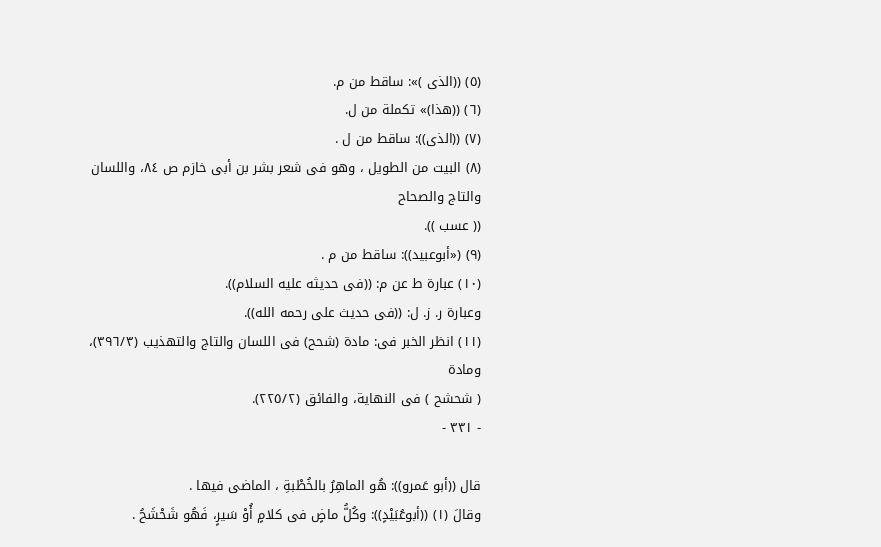(٥) ((الذى )»: ساقط من م.
(٦) ((هذا)» تكملة من ل.
(٧) ((الذى)): ساقط من ل .
(٨) البيت من الطويل ، وهو فى شعر بشر بن أبى خازم ص ٨٤، واللسان والتاج والصحاح
(( عسب )).
(٩) («أبوعبيد)): ساقط من م .
(١٠) عبارة ط عن م: ((فى حديثه عليه السلام)).
وعبارة ر. ز. ل: ((فى حديث على رحمه الله)).
(١١) انظر الخبر فى: مادة (شحح) فى اللسان والتاج والتهذيب (٣٩٦/٣)، ومادة
( شحشح ) فى النهاية، والفائق (٢٢٥/٢).
- ٣٣١ -

قال ((أبو عَمرو)): هُو الماهِرُ بالخُطْبةِ ، الماضى فيها .
وقالَ (١) ((أبوعُبَيْدٍ)): وكُلُّ ماضٍ فى كلامٍ أُوْ سَيرٍ، فَهُو شَحْشَحُ .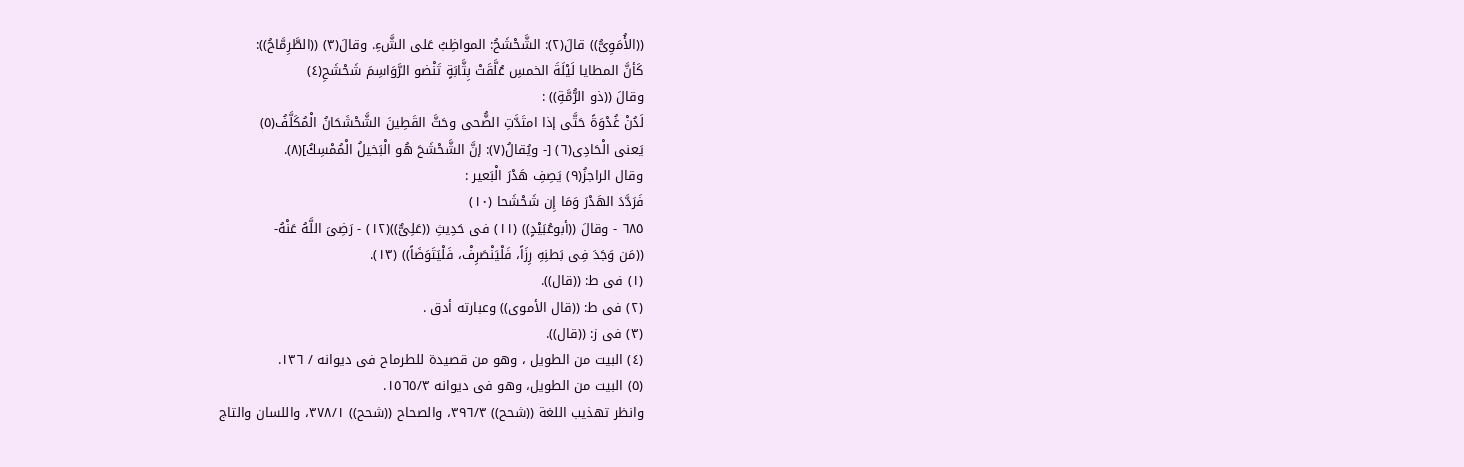((الأُمَوِىُّ)) قالَ(٢): الشَّحْشَحُ: المواظِبُ عَلى الشَّءِ. وقالَ(٣) ((الطَّرِمَّاحُ)):
كَأنَّ المطايا لَيْلَةَ الخمسِ عُلَّقَتْ بِثَّابَةٍ تَنْضو الرَّوَاسِمَ شَحْشَحِ(٤)
وقالَ ((ذو الرُّمَّةِ)) :
لَدُنْ غُدْوَةً حَتَّى إذا امتَدَّتِ الضُّحى وحَثَّ القَطِينَ الشَّحْشَحَانُ الْمُكَلَّفُ(٥)
يَعنى الْحَادِى(٦) [- ويُقالُ(٧): إنَّ الشَّحْشَحَ هُو الْبَخيلُ الْمُمْسِكُ](٨).
وقال الراجزُ(٩) يَصِفِ هَدْرَ الْبَعير :
فَرَدَّدَ الهَدْرَ وَمَا إِن شَحْشَحا (١٠)
٦٨٥ - وقالَ ((أبوعُبَيْدٍ)) (١١) فى حَدِيثِ ((عَلِىٌّ))(١٢) - رَضِىَ اللَّهُ عَنْهُ-
((مَن وَجَدَ فِى بَطنِهِ رِزَاً، فَلْيَنْصَرِفْ، فَلْيَتَوَضَاً)) (١٣).
(١) فى ط: ((قال)).
(٢) فى ط: ((قال الأموى)) وعبارته أدق .
(٣) فى ز: ((قال)).
(٤) البيت من الطويل ، وهو من قصيدة للطرماح فى ديوانه / ١٣٦.
(٥) البيت من الطويل، وهو فى ديوانه ١٥٦٥/٣.
وانظر تهذيب اللغة ((شحح)) ٣٩٦/٣، والصحاح ((شحح)) ٣٧٨/١، واللسان والتاج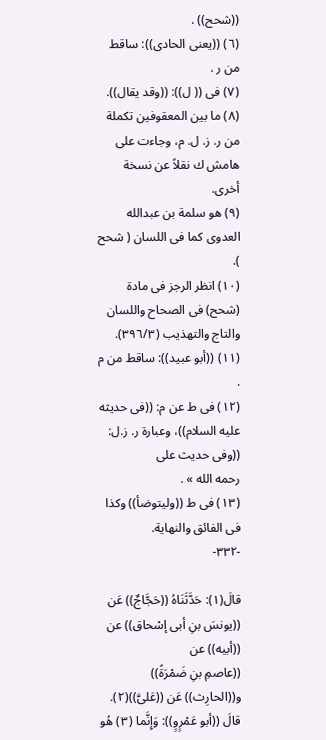((شحح)) .
(٦) ((يعنى الحادى)): ساقط من ر .
(٧) فى (( ل)): ((وقد يقال)).
(٨) ما بين المعقوفين تكملة من ر. ز. ل. م، وجاءت على هامش ك نقلاً عن نسخة أخرى.
(٩) هو سلمة بن عبدالله العدوى كما فى اللسان ( شحح ).
(١٠) انظر الرجز فى مادة (شحح) فى الصحاح واللسان والتاج والتهذيب (٣٩٦/٣).
(١١) ((أبو عبيد)): ساقط من م .
(١٢) فى ط عن م: ((فى حديثه عليه السلام))، وعبارة ر. ز.ل: ((وفى حديث على
رحمه الله » .
(١٣) فى ط ((وليتوضأ)) وكذا فى الفائق والنهاية.
-٣٣٢-

قالَ(١): حَدَّثَنَاهُ ((حَجَّاجٌ)) عَن ((يونسَ بنِ أبى إسْحاق)) عن ((أبيه)) عن
((عاصمِ بنِ ضَمْرَةً)) و((الحارِث)) عَن ((عَلىَّ))(٢).
قالَ ((أبو عَمْرٍوٍ)): وَإِنَّما (٣) هُو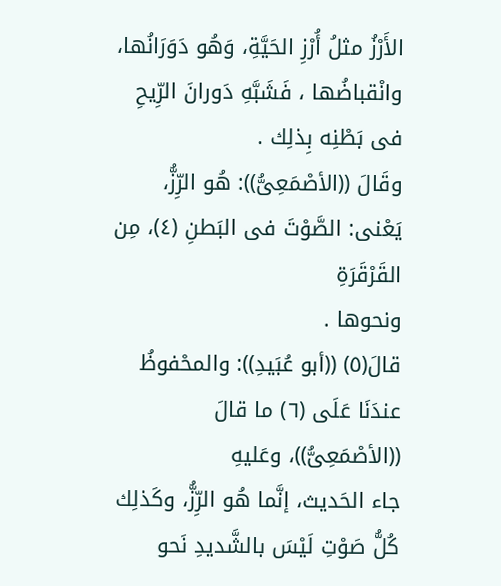الأَرْزُ مثلُ أُرْزِ الحَيَّةِ، وَهُو دَوَرَانُها،
وانْقباضُها ، فَشَبَّهِ دَورانَ الرِّيحِ فى بَطْنِه بِذلِك .
وقَالَ ((الأصْمَعِىُّ)): هُو الرِّزُّ، يَعْنى: الصَّوْتَ فى البَطنِ (٤)، مِن القَرْقَرَةِ
ونحوها .
قالَ(٥) ((أبو عُبَيدِ)): والمحْفوظُ عندَنَا عَلَى (٦) ما قالَ ((الأصْمَعِىُّ))، وعَليهِ
جاء الحَديث، إنَّما هُو الرِّزُّ، وكَذلِك كُلُّ صَوْتِ لَيْسَ بالشَّديدِ نَحو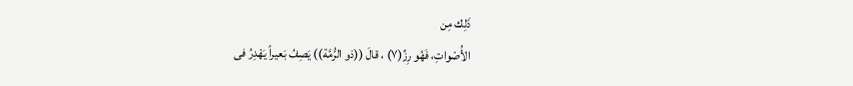ذَلِك مِن
الأُصْواتِ، فَهُو رِزِّ(٧) ، قالَ ((ذو الرُّمَّة)) يَصِفُ بَعيراً يَهْدِرُ فى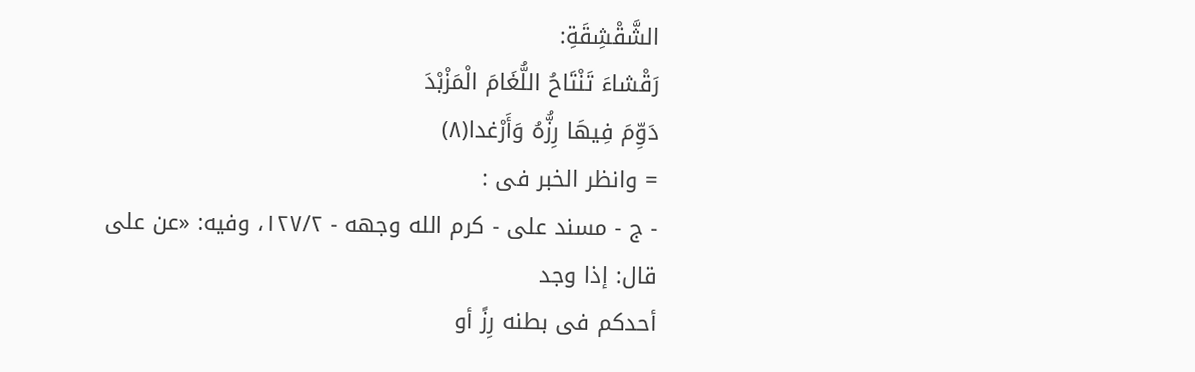الشَّقْشِقَةِ:
رَقْشاءَ تَنْتَاحُ اللُّغَامَ الْمَزْبْدَ
دَوِّمَ فِيهَا رِزُّهُ وَأَرْغدا(٨)
= وانظر الخبر فى :
- ج - مسند على - كرم الله وجهه - ١٢٧/٢، وفيه: «عن على قال: إذا وجد
أحدكم فى بطنه رِزً أو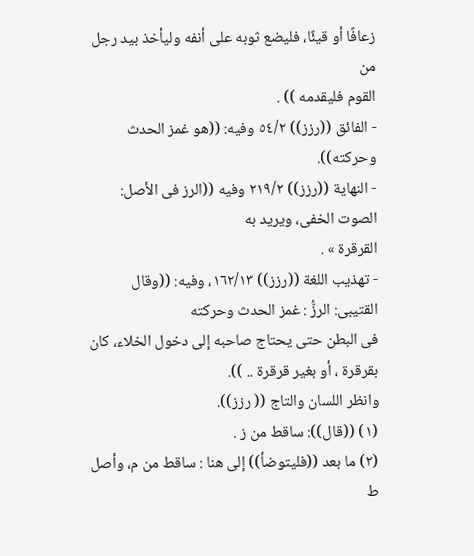زعافًا أو قيئًا، فليضع ثوبه على أنفه وليأخذ بيد رجل من
القوم فليقدمه )) .
- الفائق ((رزز)) ٥٤/٢ وفيه: ((هو غمز الحدث وحركته)).
- النهاية ((رزز)) ٢١٩/٢ وفيه ((الرز فى الأصل: الصوت الخفى، ويريد به
القرقرة » .
- تهذيب اللغة ((رزز)) ١٦٢/١٣، وفيه: ((وقال القتيبى: الرزُّ : غمز الحدث وحركته
فى البطن حتى يحتاج صاحبه إلى دخول الخلاء، كان بقرقرة ، أو بغير قرقرة .. )).
وانظر اللسان والتاج (( رزز)).
(١) ((قال)): ساقط من ز .
(٢) ما بعد ((فليتوضأ)) إلى هنا : ساقط من م، وأصل ط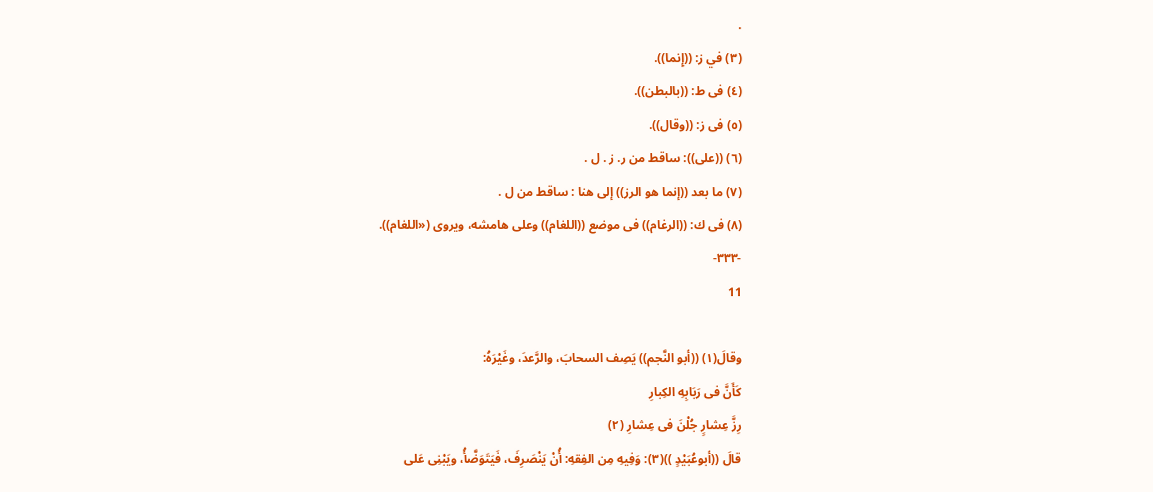.
(٣) في ز: ((إِنما)).
(٤) فى ط: ((بالبطن)).
(٥) فى ز: ((وقال)).
(٦) ((على)): ساقط من ر. ز . ل .
(٧) ما بعد ((إنما هو الرز)) إلى هنا : ساقط من ل .
(٨) فى ك: ((الرغام)) فى موضع ((اللغام)) وعلى هامشه، ويروى («اللغام)).
-٣٣٣-
11

وقالَ(١) ((أبو النَّجم)) يَصِف السحابَ، والرَّعدَ، وغَيْرَهُ:
كَأَنَّ فى رَبَابِهِ الكِبارِ
رِزَّ عِشارٍ جُلْنَ فى عِشارِ (٢)
قالَ ((أبوعُبَيْدٍ ))(٣): وَفِيهِ مِن الفِقهِ: أُنْ يَنْصَرِفَ، فَيَتَوَضَّأُ، ويَبْنِى عَلى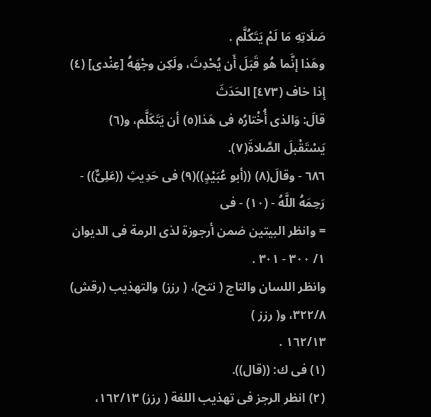صَلَاتِهِ مَا لَمْ يَتَكُلَّم .
وهَذا إنَّما هُو قَبَلَ أَن يُحْدِثَ، ولَكِن وجْهَهُ [عِنْدى] (٤) إذا خاف (٤٧٣] الحَدَثَ
قالَ: وَالذى أُخْتارُه فى هَذا(٥) أن يَتَكَلَّم، و(٦) يَسْتَقْبلَ الصَّلاةَ(٧).
٦٨٦ - وقالَ(٨) ((أبو عُبَيْدٍ))(٩) فى حَدِيثِ ((عَلِىٌّ)) - رَحِمَهُ اللَّهُ - (١٠) - فى
= وانظر البيتين ضمن أرجوزة لذى الرمة فى الديوان ١/ ٣٠٠ - ٣٠١ .
وانظر اللسان والتاج ( نتح)، ( رزز) والتهذيب (رقش) ٣٢٢/٨، و( رزز )
١٦٢/١٣ .
(١) فى ك: ((قال)).
(٢) انظر الرجز فى تهذيب اللغة ( رزز) ١٦٢/١٣،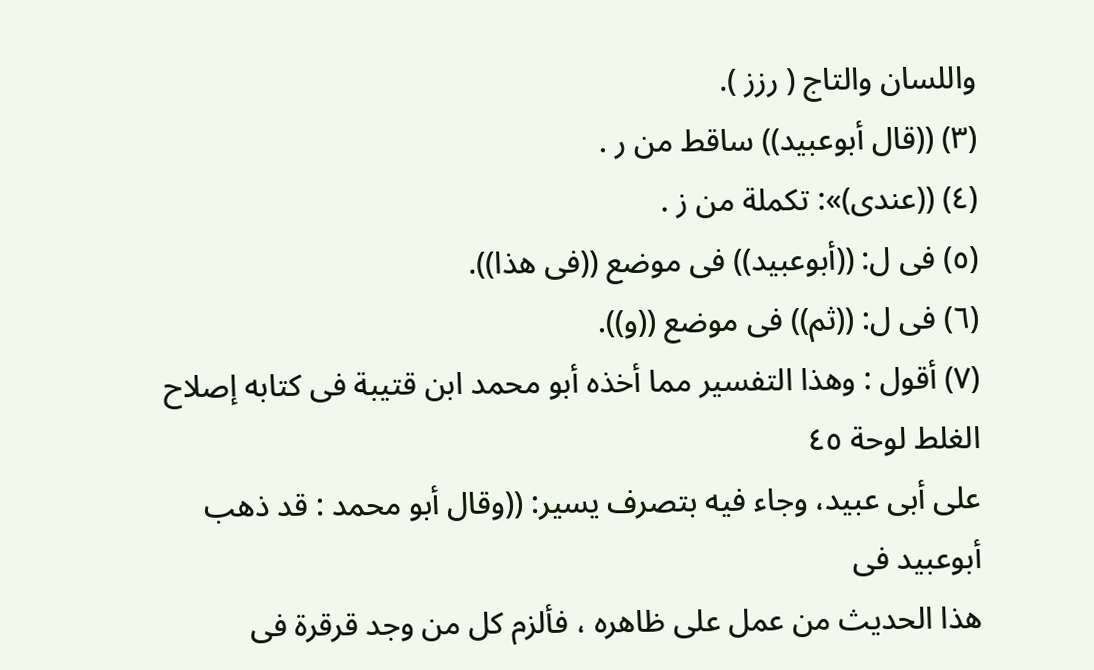واللسان والتاج ( رزز ).
(٣) ((قال أبوعبيد)) ساقط من ر .
(٤) ((عندى)»: تكملة من ز .
(٥) فى ل: ((أبوعبيد)) فى موضع ((فى هذا)).
(٦) فى ل: ((ثم)) فى موضع ((و)).
(٧) أقول : وهذا التفسير مما أخذه أبو محمد ابن قتيبة فى كتابه إصلاح الغلط لوحة ٤٥
على أبى عبيد، وجاء فيه بتصرف يسير: ((وقال أبو محمد : قد ذهب أبوعبيد فى
هذا الحديث من عمل على ظاهره ، فألزم كل من وجد قرقرة فى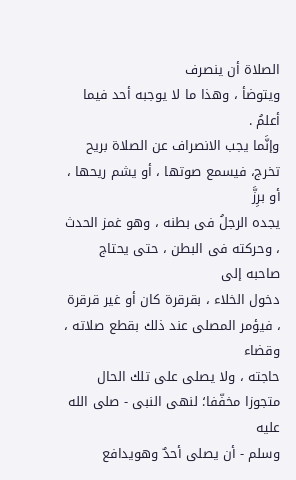الصلاة أن ينصرف
ويتوضأ ، وهذا ما لا يوجبه أحد فيما أعلمُ .
وإنَّما يجب الانصراف عن الصلاة بريح تخرج، فيسمع صوتها ، أو يشم ريحها ، أو برِزَّ
يجده الرجلُ فى بطنه ، وهو غمز الحدث ، وحركته فى البطن ، حتى يحتاج صاحبه إلى
دخول الخلاء ، بقرقرة كان أو غير قرقرة ، فيؤمر المصلى عند ذلك بقطع صلاته ، وقضاء
حاجته ، ولا يصلى على تلك الحال متجوزا مخفّفا؛ لنهى النبى - صلى الله عليه
وسلم - أن يصلى أحدٌ وهويدافع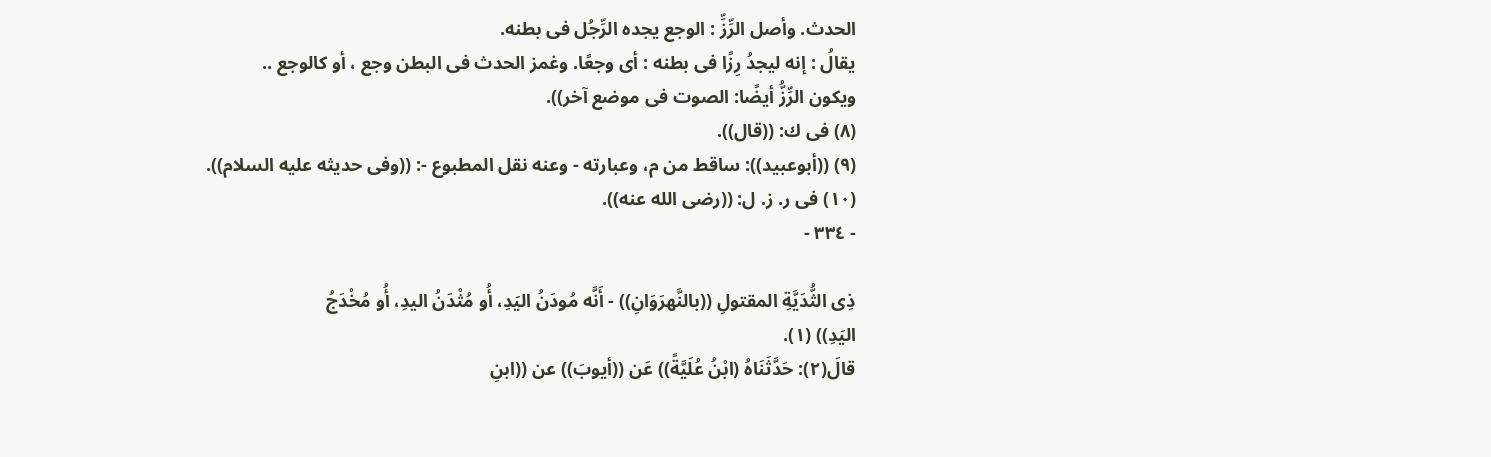الحدث. وأصل الرِّزِّ : الوجع يجده الرِّجُل فى بطنه.
يقالُ : إنه ليجدُ رِزًا فى بطنه : أى وجعًا. وغمز الحدث فى البطن وجع ، أو كالوجع ..
ويكون الرِّزُّ أيضًا: الصوت فى موضع آخر)).
(٨) فى ك: ((قال)).
(٩) ((أبوعبيد)): ساقط من م، وعبارته - وعنه نقل المطبوع -: ((وفى حديثه عليه السلام)).
(١٠) فى ر. ز. ل: ((رضى الله عنه)).
- ٣٣٤ -

ذِى الثُّدَيَّةِ المقتولِ ((بالنَّهرَوَانِ)) - أَنَّه مُودَنُ اليَدِ، أُو مُثْدَنُ اليدِ، أُو مُخْدَجُ
اليَدِ)) (١).
قالَ(٢): حَدَّثَنَاهُ (ابْنُ عُلَيَّةً)) عَن ((أيوبَ)) عن ((ابنِ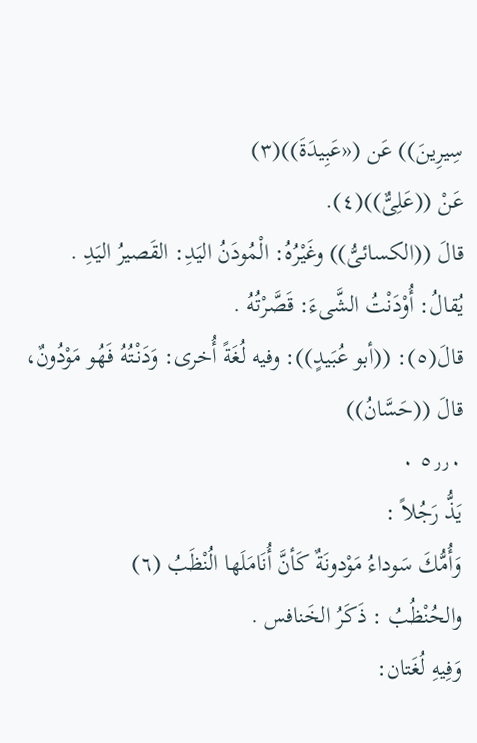سِيرِينَ)) عَن («عَبِيدَةَ))(٣)
عَنْ ((عَلِىٌّ))(٤).
قالَ ((الكسائىُّ)) وغَيْرُهُ: الْمُودَنُ اليَدِ: القَصيرُ اليَدِ .
يُقالُ: أُوْدَنْتُ الشَّىءَ: قَصَّرْتُهُ .
قالَ(٥): ((أبو عُبَيدٍ)): وفيه لُغَةً أُخرى: وَدَنْتُهُ فَهُو مَوْدُونٌ، قالَ ((حَسَّانُ))
٥٫٫٠ ٠
يَذُّ رَجُلاً :
وَأُمُّكَ سَوداءُ مَوْدونَةٌ كَأنَّ أُنَامَلَها الُنْظَبُ (٦)
والحُنْظُبُ : ذَكَرُ الخَنافس .
وَفِيهِ لُغَتان: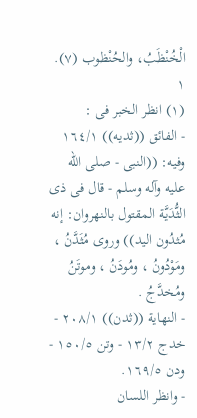الْخُنْظَبُ، والحُنْظوب (٧).
١
(١) انظر الخبر فى :
- الفائق ((ثديه)) ١٦٤/١ وفيه: ((النبى - صلى الله عليه وآله وسلم - قال فى ذى
الثُّدَيَّة المقتول بالنهروان: إنه مُثدُون اليد)) وروى مُثَدَّنُ ، ومَوْدُونُ ، ومُودَنُ ، وموتَنُ
ومُخدَّجُ .
- النهاية ((ثدن)) ٢٠٨/١ - خدج ١٣/٢ - وتن ١٥٠/٥ - ودن ١٦٩/٥.
- وانظر اللسان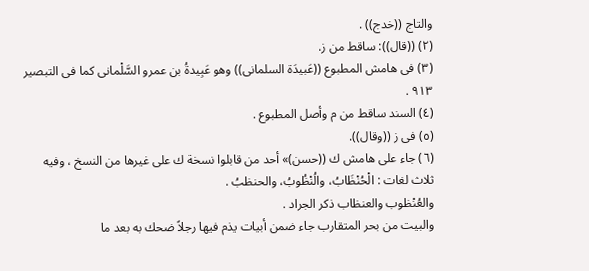والتاج ((خدج)) .
(٢) ((قال)): ساقط من ز.
(٣) فى هامش المطبوع ((عَبيدَة السلمانى)) وهو عَبِيدةُ بن عمرو السَّلْمانى كما فى التبصير
٩١٣ .
(٤) السند ساقط من م وأصل المطبوع .
(٥) فى ز ((وقال)).
(٦) جاء على هامش ك ((حسن)» أحد من قابلوا نسخة ك على غيرها من النسخ ، وفيه
ثلاث لغات : الْحُنْظَابُ، والُنْظُوبُ، والحنظبُ .
والعُنْظوب والعنظاب ذكر الجراد .
والبيت من بحر المتقارب جاء ضمن أبيات يذم فيها رجلاً ضحك به بعد ما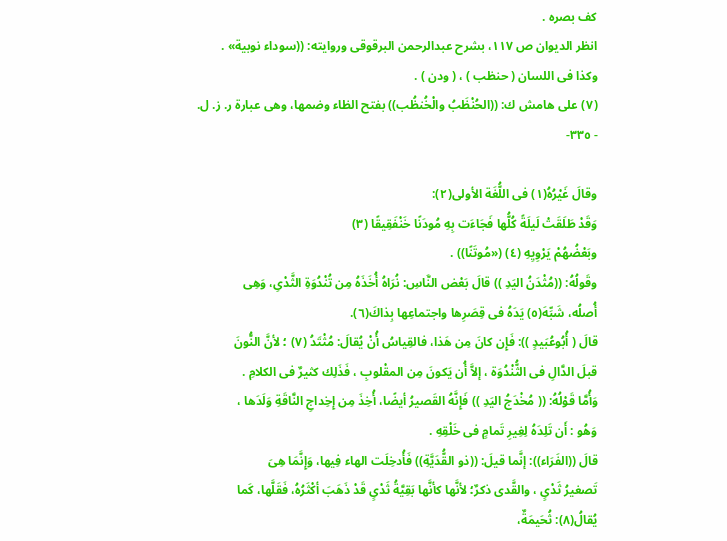كف بصره .
انظر الديوان ص ١١٧، بشرح عبدالرحمن البرقوقى وروايته: ((سوداء نوبية» .
وكذا فى اللسان ( حنظب ) ، ( ودن ) .
(٧) على هامش ك: ((الحُنْظَبُ والْخُنظُب)) بفتح الظاء وضمها، وهى عبارة ر. ز. ل.
- ٣٣٥-

وقالَ غَيْرُهُ(١) فى اللُّغَة الأولى(٢):
وَقَدْ طَلَقَتْ لَيلَةً كُلُّها فَجَاءَت بِهِ مُودَنًا خَنْفَقِيقًا (٣)
وبَعْضُهُمْ يَرْوِيِهِ (٤) («مُوتَنًا)) .
وقَولُهُ: ((مُثْدَنُ اليَدِ )) قالَ بَعْض النَّاسِ: نُرَاهُ أُخَذَهُ مِن تُنْدُوَةِ الثَّدْىِ، وَهِى
أُصلُه، شَبِّهَ(٥) يَدَهُ فى قِصَرِها واجتماعِها بِذاكَ(٦).
قالَ ( أُبُوعُبَيدٍ )): فَإِن كانَ مِن هَذا، فالقِياسُ أُنْ يُقالَ: مُثْتَدُ (٧) ؛ لأنَّ النُّونَ
قبلَ الدَّالِ فى الثُّنْدُوَة ، إلاَّ أُن يَكونَ مِن المقْلوبِ ، فَذَلِك كثيرٌ فى الكلامِ .
وَأُمَّا قَوْلُهُ: (( مُخْدَجُ اليَدِ )) فَإِنَّهُ القَصيرُ أيضًا، أُخِذَ مِن إِخِداجِ النَّاقَةِ وَلَدَها ،
وَهُو : أَن تَلِدَهُ لِغِيرِ تَمامٍ فى خَلْقِهِ .
قالَ ((الفَرَاء)): إنَّما قيلَ: ((ذو القُّدَيَّةِ)) فَأُدخِلَت الهاء فِيها، وَإِنَّمَا هِىَ
تَصغيرُ ثَدْىٍ ، والقَّدى ذكرٌ؛ لأنَّها كأنَّها بَقِيَّةُ ثَدْىٍ قَدْ ذَهَبَ أكْثَرُهُ، فَقَلَّها، كَما
يُقالُ(٨): ثُحَيمَةٌ،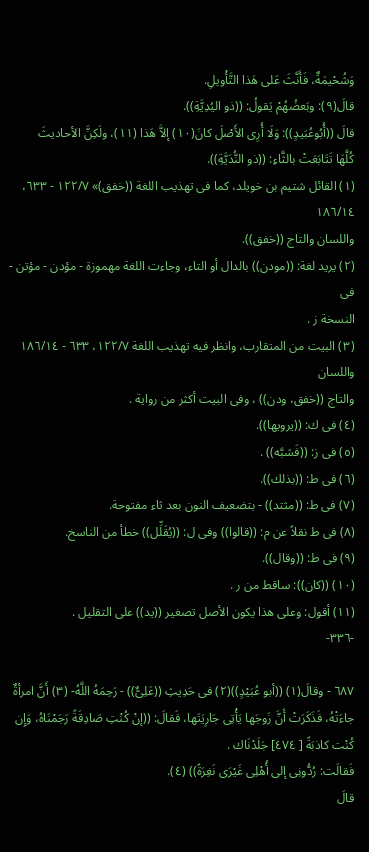وَشُحْيمَةٌ، فَأَنَّثَ عَلى هَذا التَّأْويلِ.
قالَ(٩): وبَعضُهُمْ يَقولُ: ((ذو اليُدِيَّةِ)).
قالَ ((أُبُوعُبَيدٍ)): وَلَا أُرِى الأَصْلَ كانَ(١٠) إلاَّ هَذا (١١)، ولَكِنَّ الأحاديثَ
كُلَّهَا تَتَابَعَتْ بالثَّاءِ: ((ذو النُّدَيَّةِ)).
(١) القائل شتيم بن خويلد، كما فى تهذيب اللغة ((خفق)» ١٢٢/٧ - ٦٣٣، ١٨٦/١٤
واللسان والتاج ((خفق)).
(٢) يريد لغة: ((مودن)) بالدال أو التاء، وجاءت اللغة مهموزة - مؤدن - مؤتن - فى
النسخة ز .
(٣) البيت من المتقارب، وانظر فيه تهذيب اللغة ١٢٢/٧، ٦٣٣ - ١٨٦/١٤ واللسان
والتاج ((خفق، ودن)) ، وفى البيت أكثر من رواية .
(٤) فى ك: ((يرويها)).
(٥) فى ز: ((فَشبَّه)) .
(٦) فى ط: ((بذلك)).
(٧) فى ط: ((مثتد)) - بتضعيف النون بعد ثاء مفتوحة.
(٨) فى ط نقلاً عن م: ((قالوا)) وفى ل: ((يُقَلِّل)) خطأ من الناسخ.
(٩) فى ط: ((وقال)).
(١٠) ((كان)): ساقط من ر .
(١١) أقول: وعلى هذا يكون الأصل تصغير ((يد)) على التقليل .
-٣٣٦-

٦٨٧ - وقالَ(١) ((أبو عُبَيْدٍ))(٢) فى حَدِيثِ ((عَلِىٌّ)) - رَحِمَهُ اللَّهُ- (٣) أَنَّ امرأةٌ
جاءَتْهُ، فَذَكَرَتْ أَنَّ زَوجَها يَأْتِى جَارِيَتَها، فَقالَ: ((إنْ كُنْتِ صَادِقَةً رَجَمْنَاهُ، وَإِن
كُنْت كاذبَةً [ ٤٧٤] جَلَدْنَاك .
فَقالَت: رُدُّونِى إلى أُهْلِى غَيْرَى نَغِرَةً)) (٤).
قالَ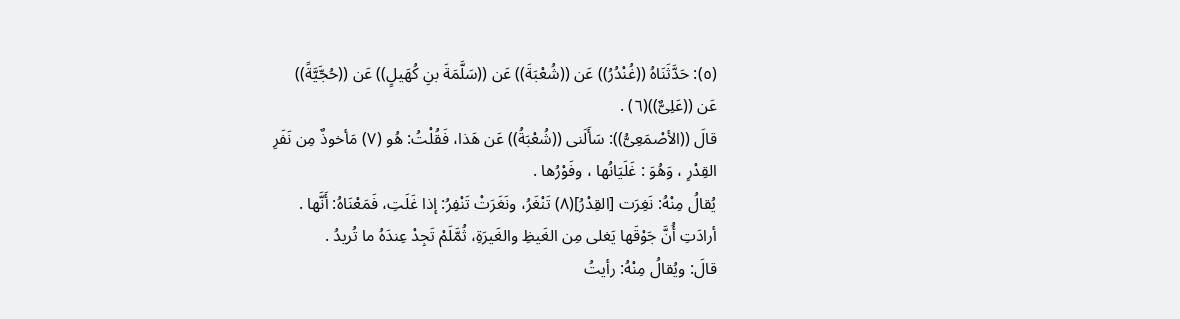(٥): حَدَّثَنَاهُ ((غُنْدُرُ)) عَن ((شُعْبَةَ)) عَن ((سَلَّمَةَ بنِ كُهَيلٍ)) عَن ((حُجَّيَّةً))
عَن ((عَلِىٌّ))(٦) .
قالَ ((الأصْمَعِىُّ)): سَأَلَنى ((شُعْبَةُ)) عَن هَذا، فَقُلْتُ: هُو (٧) مَأخوذٌ مِن نَفَرِ
القِدْرِ ، وَهُوَ : غَلَيَانُها ، وفَوْرُها .
يُقالُ مِنْهُ: نَغِرَت [القِدْرُ](٨) تَنْغَرُ، ونَغَرَتْ تَنْفِرُ: إذا غَلَتِ، فَمَعْنَاهُ: أَنَّها .
أرادَتِ أُنَّ جَوْقَها يَغلى مِن الغَيظِ والغَيرَةِ، ثُمَّلَمْ تَجِدْ عِندَهُ ما تُريدُ .
قالَ: ويُقالُ مِنْهُ: رأيتُ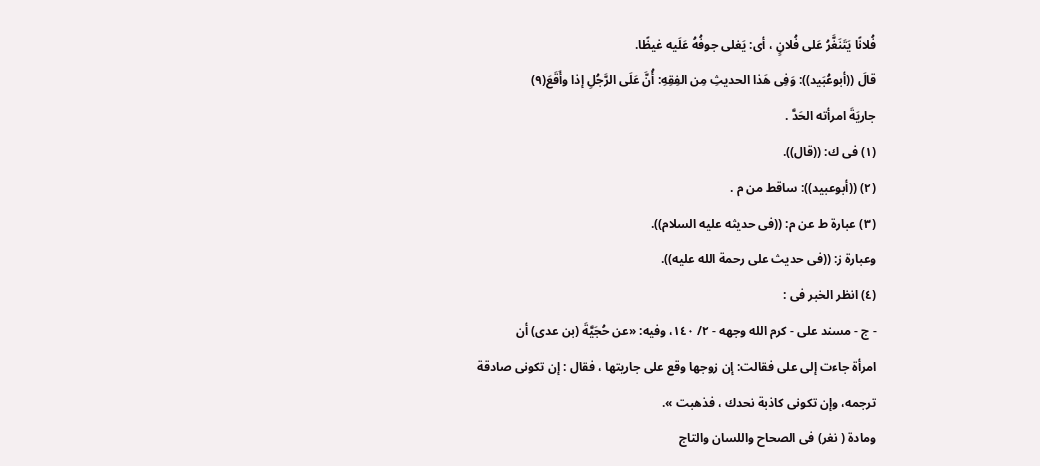فُلانًا يَتَنَغَّرُ عَلى فُلانٍ ، أى: يَغلى جوفُهُ عَلَيه غيظًا.
قالَ ((أبوعُبَيد)): وَفِى هَذا الحديثِ مِن الفِقِهِ: أُنَّ عَلَى الرَّجُلِ إذا وأَقَعَ(٩)
جاريَةَ امرأته الحَدَّ .
(١) فى ك: ((قال)).
(٢) ((أبوعبيد)): ساقط من م .
(٣) عبارة ط عن م: ((فى حديثه عليه السلام)).
وعبارة ز: ((فى حديث على رحمة الله عليه)).
(٤) انظر الخبر فى :
- ج - مسند على - كرم الله وجهه - ٢/ ١٤٠، وفيه: «عن حُجَيَّةَ (بن عدى) أن
امرأة جاءت إلى على فقالت: إن زوجها وقع على جاريتها ، فقال : إن تكونى صادقة
ترجمه، وإن تكونى كاذبة نحدك ، فذهبت ».
ومادة ( نغر) فى الصحاح واللسان والتاج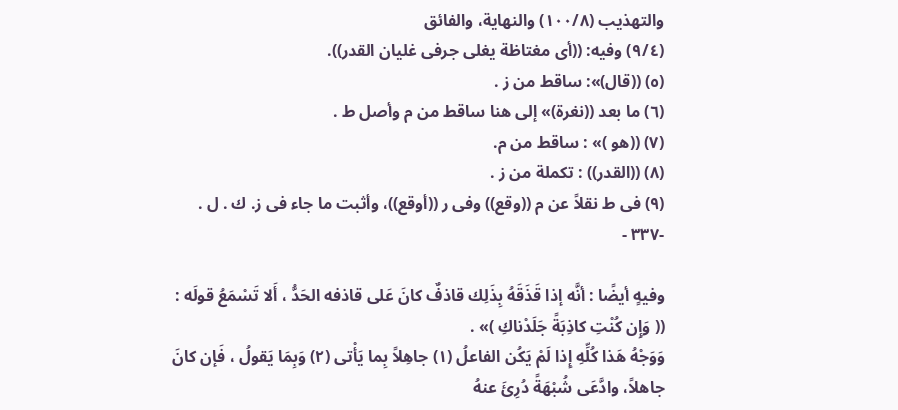والتهذيب (١٠٠/٨) والنهاية، والفائق
(٩/٤) وفيه: ((أى مغتاظة يغلى جرفى غليان القدر)).
(٥) ((قال)»: ساقط من ز .
(٦) ما بعد ((نغرة)» إلى هنا ساقط من م وأصل ط .
(٧) ((هو )» : ساقط من م.
(٨) ((القدر)) : تكملة من ز .
(٩) فى ط نقلاً عن م ((وقع)) وفى ر ((أوقع))، وأثبت ما جاء فى ز. ك . ل .
-٣٣٧ -

وفيهٍ أيضًا : أنَّه إذا قَذَقَهُ بِذَلِك قاذفٌ كانَ عَلى قاذفه الحَدُّ ، أَلا تَسْمَعُ قولَه :
(( وَإِن كُنْتِ كاذِبَةً جَلَدْناكِ )» .
وَوَجْهُ هَذا كُلِّهِ إِذا لَمْ يَكُن الفاعلُ (١) جاهِلاً بِما يَأْتى (٢) وَبِمَا يَقولُ ، فَإن كانَ
جاهلاً، وادَّعَى شُبْهَةً دُرِئَ عنهُ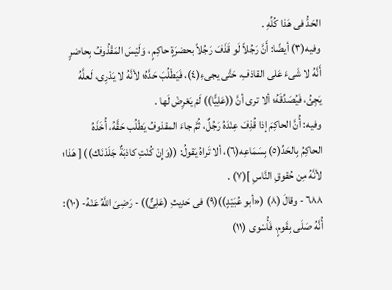الحَدُّ فى هَذا كُلِّهِ .
وفيه(٣) أيضًا: أَنَّ رَجُلاً لَو قَذَفَ رَجُلاً بحضرَةٍ حاكِمٍ ، وَلَيْسَ المَقْذُوفُ بِحاضرٍ
أَنَّهُ لا شَىءَ عَلى القاذفِ، حَتَّى يجىءِ(٤)، فَيَطْلُبَ حَدَّهُ؛ لأنَّهُ لا يَدْرِى، لَعلَّهُ
يَجِئُ، فَيُصَدِّقَهُ؛ ألا ترى أنَّ ((عَلِيًّا)) لَمْ يَعْرِضْ لَها .
وفيه: أُنَّ الحاكِمَ إذا قُذِفَ عِنْدَهُ رَجُلٌ، ثُمَّ جاءَ المقذوفُ يَطْلُب حَقَّهُ، أُخَذَهُ
الحاكِمُ بِالحَدِّ(٥) بِسَمَاعِه(٦)، ألا تَراهُ يَقولُ: ((وَإِنْ كُنْتِ كاذبَةٌ جَلَدْنَاك)) [ هَذا؛
لأنَّهُ مِن حُقوقِ النَّاسِ ](٧) .
٦٨٨ - وقالَ (٨) («أبو عُبَيْدٍ))(٩) فى حَدِيثِ (عَلِىٌّ)) - رَضِىَ اللَّهُ عَنْهُ- (١٠):
أُنَّهُ صَلَى بِقَومٍ، فَأُسْوى (١١)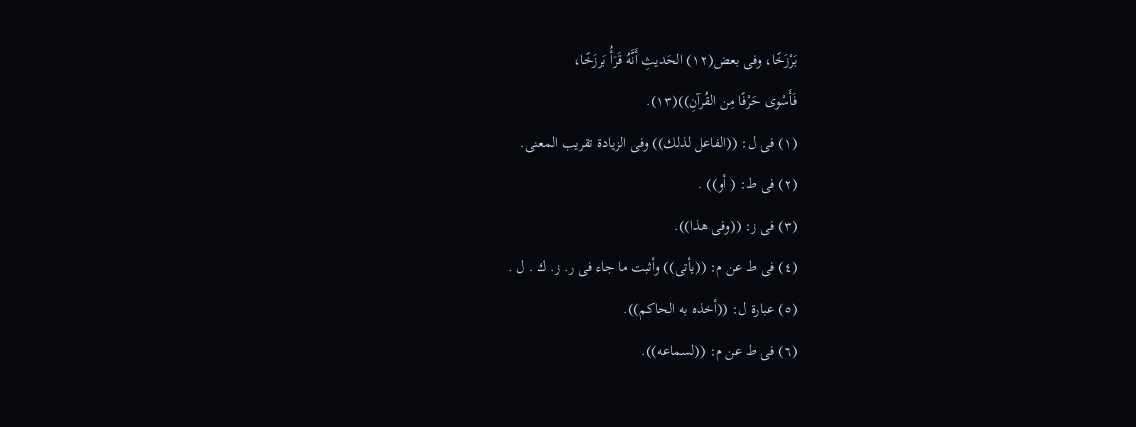بَرْزَخًا، وفى بعض(١٢) الحَديثِ أَنَّهُ قَرَأُ بَرزَخًا،
فَأَسْوى حَرْفًا مِن القُرآنِ))(١٣).
(١) فى ل: ((الفاعل لذلك)) وفى الزيادة تقريب المعنى.
(٢) فى ط: ( أو)) .
(٣) فى ز: ((وفى هذا)).
(٤) فى ط عن م: ((يأتى)) وأثبت ما جاء فى ر. ز. ك . ل .
(٥) عبارة ل: ((أخذه به الحاكم)).
(٦) فى ط عن م: ((لسماعه)).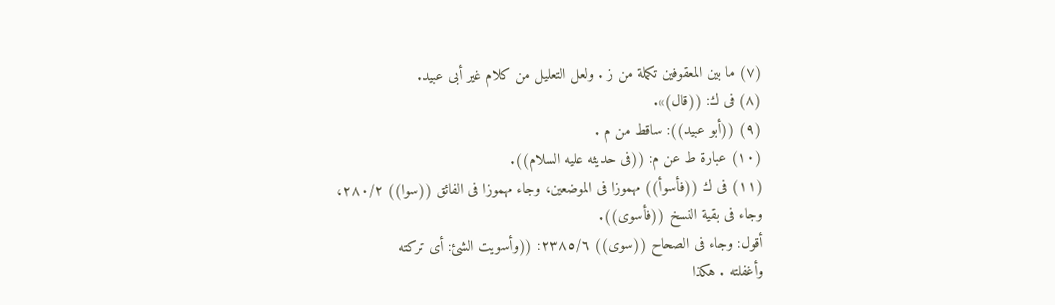(٧) ما بين المعقوفين تكملة من ز . ولعل التعليل من كلام غير أبى عبيد.
(٨) فى ك: ((قال)».
(٩) ((أبو عبيد)): ساقط من م .
(١٠) عبارة ط عن م: ((فى حديثه عليه السلام)).
(١١) فى ك ((فأسوأ)) مهموزا فى الموضعين، وجاء مهموزا فى الفائق ((سوا)) ٢٨٠/٢،
وجاء فى بقية النسخ ((فأسوى)).
أقول: وجاء فى الصحاح ((سوى)) ٢٣٨٥/٦: ((وأسويت الشئ: أى تركته
وأغفلته . هكذا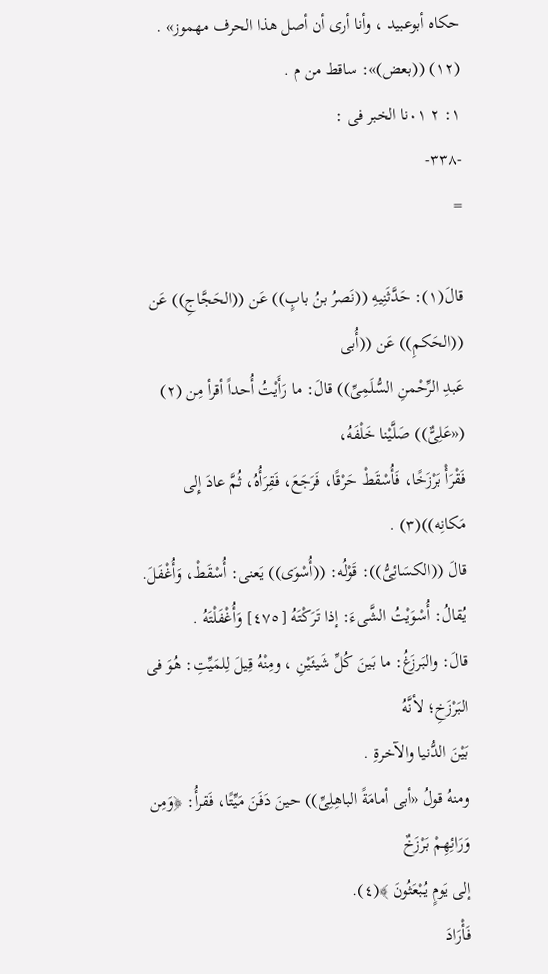حكاه أبوعبيد ، وأنا أرى أن أصل هذا الحرف مهموز» .
(١٢) ((بعض)»: ساقط من م .
١: ٢ ٠١نا الخبر فى :
-٣٣٨-
=

قالَ(١): حَدَّثَنِيهِ ((نَصرُ بنُ بابٍ)) عَن ((الحَجَّاجِ)) عَن ((الحَكمِ)) عَن ((أُبى
عَبدِ الرِّحْمنِ السُّلَمِىِّ)) قالَ: ما رَأَيْتُ أُحداً أقرأ مِن (٢) («عَلِىٌّ)) صَلَّيْنا خَلْفَهُ،
فَقْرَأْ بَرْزَخًا، فَأُسْقَطْ حَرْقًا، فَرَجَعَ، فَقِرَأُهُ، ثُمَّ عادَ إِلى مَكانِه))(٣) .
قالَ ((الكسَائِىُّ)): قَوْلُه: ((أُسْوَى)) يَعنى: أُسْقَطْ، وَأُغْفَلَ.
يُقالُ: أُسْوَيْتُ الشَّىءَ: إذا تَرَكْتَهُ [٤٧٥] وَأُغْفَلْتَهُ .
قالَ: والبَرزَغُ: ما بَينَ كُلِّ شَيئَيْنِ ، ومِنْهُ قِيلَ لِلمَيِّتِ: هُوَ فى البَرْزَخِ؛ لأنَّهُ
بَيْنَ الدُّنيا والآخرةِ .
ومنهُ قولُ «أبى أمامَةً الباهِلِىِّ)) حينَ دَفَنَ مَيِّتًا، فَقرأُ: ﴿وَمِن وَرَائِهِمْ بَرْزَخٌ
إلى يَومٍ يُبْعَثُونَ ﴾(٤).
فَأْرَادَ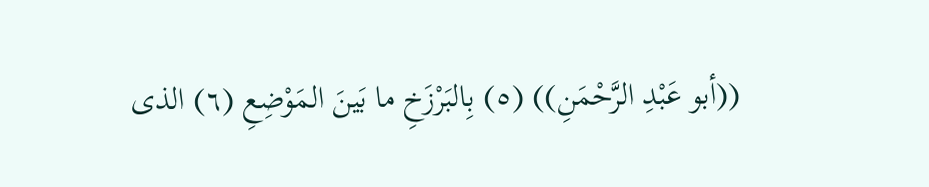((أبو عَبْدِ الرَّحْمَنِ)) (٥) بِالبَرْزَخِ ما بَينَ المَوْضِعِ (٦) الذى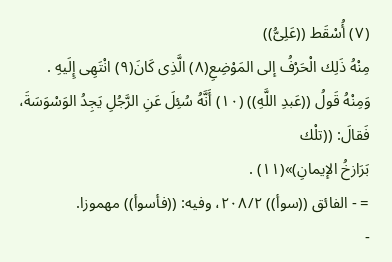(٧) أُسْقَط ((عَلِىُّ))
مِنْهُ ذَلِك الْحَرْفُ إلى المَوْضِعِ(٨) الَّذِى كَانَ(٩) انْتَهِى إِلَيهِ .
وَمِنْهُ قَولُ ((عَبدِ اللَّهِ)) (١٠) أَنَّهُ سُئِلَ عَنِ الرَّجُلِ يَجِدُ الوَسْوَسَةَ، فَقالَ: ((تلْك
بَرَازخُ الإيمانِ)»(١١) .
= - الفائق ((سوأ)) ٢٠٨/٢، وفيه: ((فأسوأ)) مهموزا.
-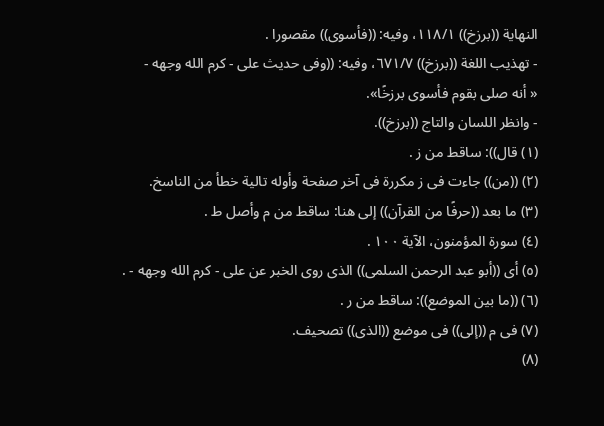النهاية ((برزخ)) ١١٨/١، وفيه: ((فأسوى)) مقصورا .
- تهذيب اللغة ((برزخ)) ٦٧١/٧، وفيه: ((وفى حديث على - كرم الله وجهه -
« أنه صلى بقوم فأسوى برزخًا».
- وانظر اللسان والتاج ((برزخ)).
(١) قال)): ساقط من ز .
(٢) ((من)) جاءت فى ز مكررة فى آخر صفحة وأوله تالية خطأ من الناسخ.
(٣) ما بعد ((حرفًا من القرآن)) إلى هنا: ساقط من م وأصل ط .
(٤) سورة المؤمنون، الآية ١٠٠ .
(٥) أى ((أبو عبد الرحمن السلمى)) الذى روى الخبر عن على - كرم الله وجهه - .
(٦) ((ما بين الموضع)): ساقط من ر .
(٧) فى م ((إلى)) فى موضع ((الذى)) تصحيف.
(٨)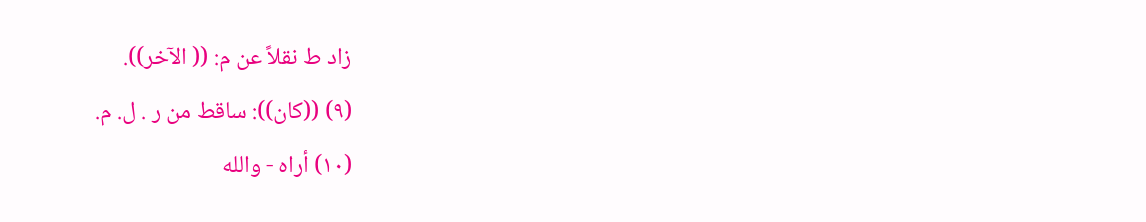زاد ط نقلاً عن م: (( الآخر)).
(٩) ((كان)): ساقط من ر . ل. م.
(١٠) أراه - والله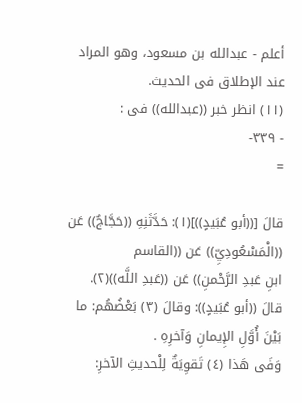أعلم - عبدالله بن مسعود، وهو المراد عند الإطلاق فى الحديث.
(١١) انظر خبر ((عبدالله)) فى :
- ٣٣٩-
=

قالَ [((أبو عُبَيدٍ))](١): حَدَّثَنِهِ ((حَجَّاجٌ)) عَن ((الْمَسْعُودِيِّ)) عَن ((القاسم
ابنِ عَبدِ الرَّحْمنِ)) عَن ((عَبدِ اللَّه))(٢).
قالَ ((أبو عُبَيدٍ)): وقالَ (٣) بَعْضُهُم: ما بَيْنَ أُوَّلِ الإِيمانِ وَآخرِهِ .
وَفَى هَذا (٤) تَقوِيَةٌ لِلْحديثِ الآخرِ: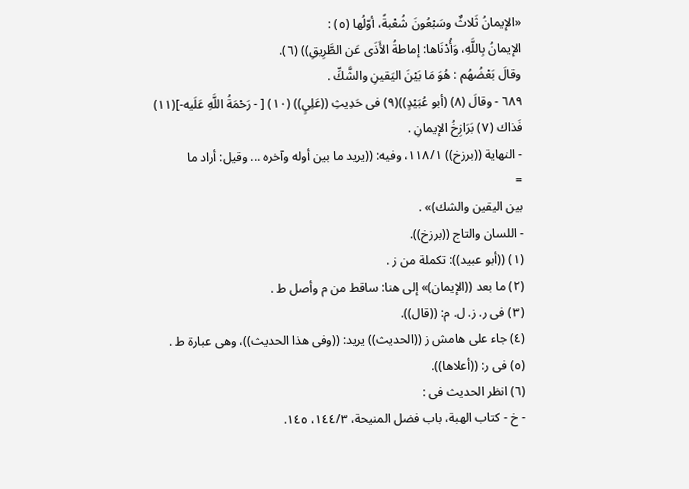«الإيمانُ ثَلاثٌ وسَبْعُونَ شُعْبةً، أوّلُها (٥) :
الإيمانُ بِاللَّهِ، وَأُدْنَاها: إماطةُ الأَذَى عَن الطَّرِيقِ)) (٦).
وقالَ بَعْضُهُم : هُوَ مَا بَيْنَ اليَقينِ والشَّكِّ .
٦٨٩ - وقالَ (٨) (أبو عُبَيْدٍ))(٩) فى حَدِيثِ ((عَلِىٍ)) (١٠) [ - رَحْمَةُ اللَّهِ عَلَيه-](١١)
فَذاك (٧) بَرَازِخُ الإيمانِ .
- النهاية ((برزخ)) ١١٨/١، وفيه: ((يريد ما بين أوله وآخره ... وقيل: أراد ما
=
بين اليقين والشك)» .
- اللسان والتاج ((برزخ)).
(١) ((أبو عبيد)): تكملة من ز .
(٢) ما بعد ((الإيمان)» إلى هنا: ساقط من م وأصل ط .
(٣) فى ر. ز. ل. م: ((قال)).
(٤) جاء على هامش ز ((الحديث)) يريد: ((وفى هذا الحديث))، وهى عبارة ط .
(٥) فى ر: ((أعلاها)).
(٦) انظر الحديث فى :
- خ - كتاب الهبة، باب فضل المنيحة، ١٤٤/٣، ١٤٥.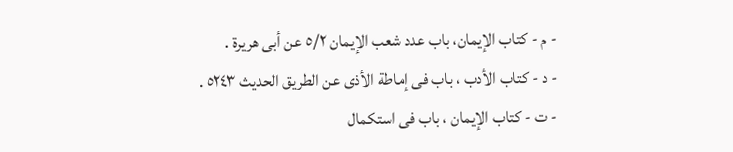- م - كتاب الإيمان، باب عدد شعب الإيمان ٥/٢ عن أبى هريرة .
- د - كتاب الأدب ، باب فى إماطة الأذى عن الطريق الحديث ٥٢٤٣ .
- ت - كتاب الإيمان ، باب فى استكمال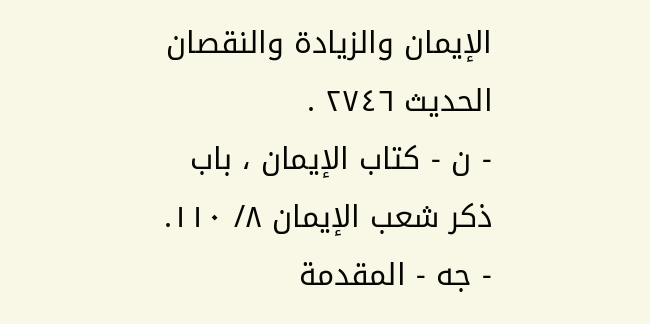الإيمان والزيادة والنقصان الحديث ٢٧٤٦ .
- ن - كتاب الإيمان ، باب ذكر شعب الإيمان ٨/ ١١٠.
- جه - المقدمة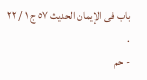باب فى الإيمان الحديث ٥٧ ج ١ / ٢٢ .
- حم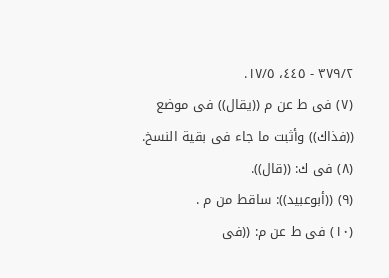٣٧٩/٢ - ٤٤٥، ١٧/٥.
(٧) فى ط عن م ((يقال)) فى موضع ((فذاك)) وأثبت ما جاء فى بقية النسخ.
(٨) فى ك: ((قال)).
(٩) ((أبوعبيد)): ساقط من م .
(١٠) فى ط عن م: ((فى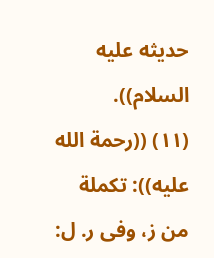حديثه عليه السلام)).
(١١) ((رحمة الله عليه)): تكملة من ز، وفى ر. ل: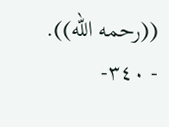((رحمه الله)).
- ٣٤٠-